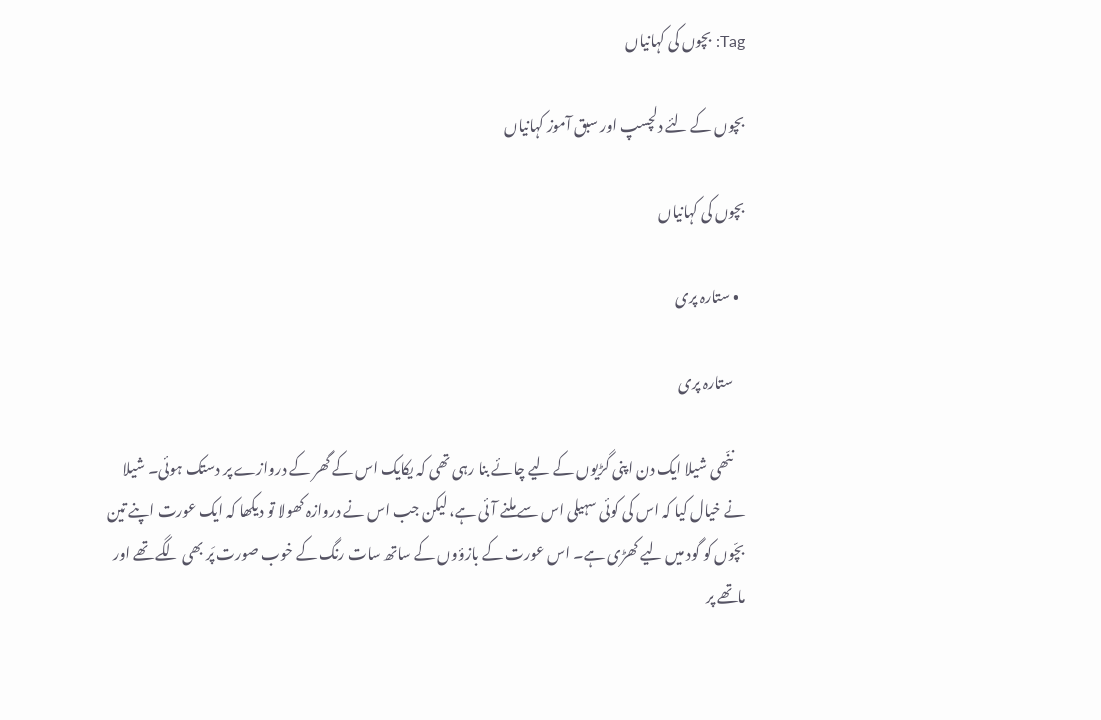Tag: بچوں کی کہانیاں

بچوں کے لئے دلچسپ اور سبق آموز کہانیاں

بچوں کی کہانیاں

  • ستارہ پری

    ستارہ پری

    ننّھی شیلا ایک دن اپنی گڑیوں کے لیے چائے بنا رہی تھی کہ یکایک اس کے گھر کے دروازے پر دستک ہوئی۔ شیلا نے خیال کیا کہ اس کی کوئی سہیلی اس سے ملنے آئی ہے، لیکن جب اس نے دروازہ کھولا تو دیکھا کہ ایک عورت اپنے تین بچّوں کو گود میں لیے کھڑی ہے۔ اس عورت کے بازؤوں کے ساتھ سات رنگ کے خوب صورت پَر بھی لگے تھے اور ماتھے پر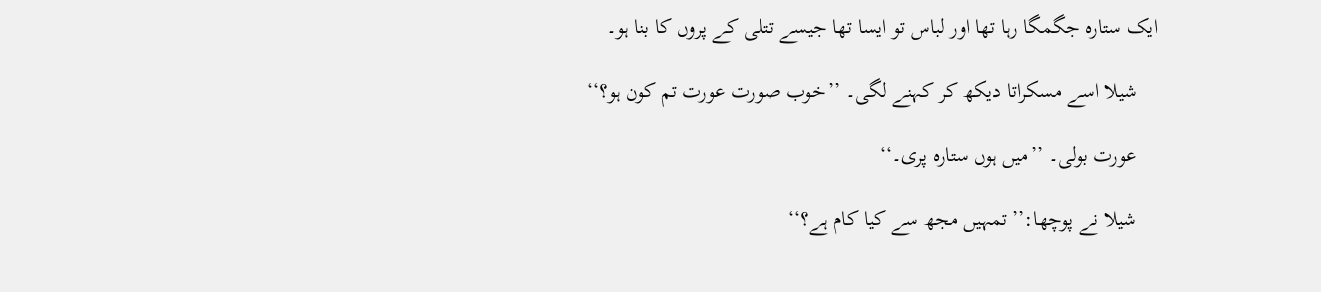ایک ستارہ جگمگا رہا تھا اور لباس تو ایسا تھا جیسے تتلی کے پروں کا بنا ہو۔

    شیلا اسے مسکراتا دیکھ کر کہنے لگی۔ ’’خوب صورت عورت تم کون ہو؟‘‘

    عورت بولی۔ ’’میں ہوں ستارہ پری۔‘‘

    شیلا نے پوچھا:’’تمہیں مجھ سے کیا کام ہے؟‘‘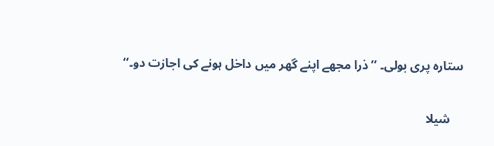ستارہ پری بولی۔ ’’ذرا مجھے اپنے گھر میں داخل ہونے کی اجازت دو۔‘‘

    شیلا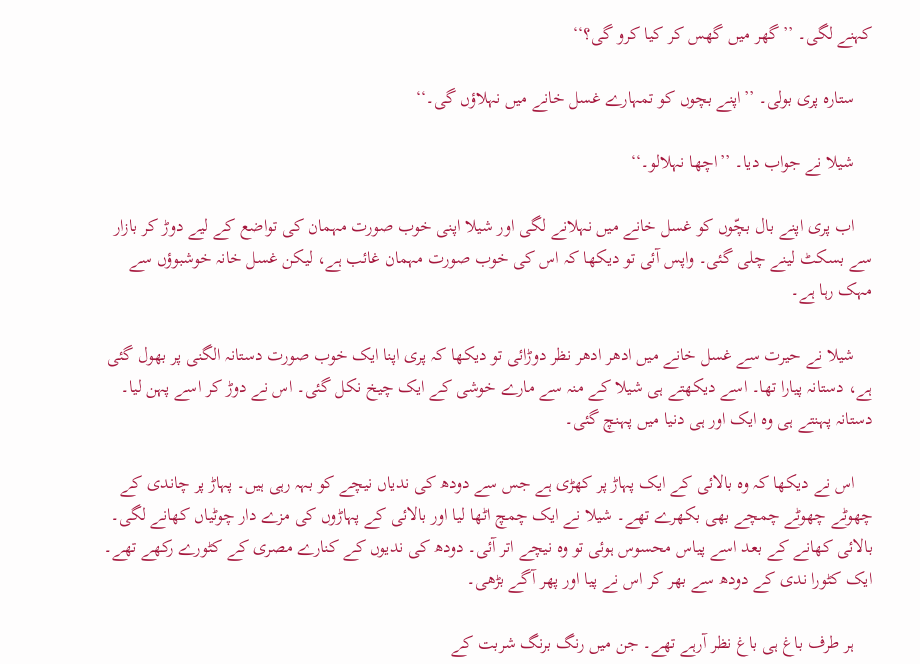کہنے لگی۔ ’’گھر میں گھس کر کیا کرو گی؟‘‘

    ستارہ پری بولی۔ ’’اپنے بچوں کو تمہارے غسل خانے میں نہلاؤں گی۔‘‘

    شیلا نے جواب دیا۔ ’’اچھا نہلالو۔‘‘

    اب پری اپنے بال بچّوں کو غسل خانے میں نہلانے لگی اور شیلا اپنی خوب صورت مہمان کی تواضع کے لیے دوڑ کر بازار سے بسکٹ لینے چلی گئی۔ واپس آئی تو دیکھا کہ اس کی خوب صورت مہمان غائب ہے، لیکن غسل خانہ خوشبوؤں سے مہک رہا ہے۔

    شیلا نے حیرت سے غسل خانے میں ادھر ادھر نظر دوڑائی تو دیکھا کہ پری اپنا ایک خوب صورت دستانہ الگنی پر بھول گئی ہے، دستانہ پیارا تھا۔ اسے دیکھتے ہی شیلا کے منہ سے مارے خوشی کے ایک چیخ نکل گئی۔ اس نے دوڑ کر اسے پہن لیا۔ دستانہ پہنتے ہی وہ ایک اور ہی دنیا میں پہنچ گئی۔

    اس نے دیکھا کہ وہ بالائی کے ایک پہاڑ پر کھڑی ہے جس سے دودھ کی ندیاں نیچے کو بہہ رہی ہیں۔ پہاڑ پر چاندی کے چھوٹے چھوٹے چمچے بھی بکھرے تھے۔ شیلا نے ایک چمچ اٹھا لیا اور بالائی کے پہاڑوں کی مزے دار چوٹیاں کھانے لگی۔ بالائی کھانے کے بعد اسے پیاس محسوس ہوئی تو وہ نیچے اتر آئی۔ دودھ کی ندیوں کے کنارے مصری کے کٹورے رکھے تھے۔ ایک کٹورا ندی کے دودھ سے بھر کر اس نے پیا اور پھر آگے بڑھی۔

    ہر طرف باغ ہی باغ نظر آرہے تھے۔ جن میں رنگ برنگ شربت کے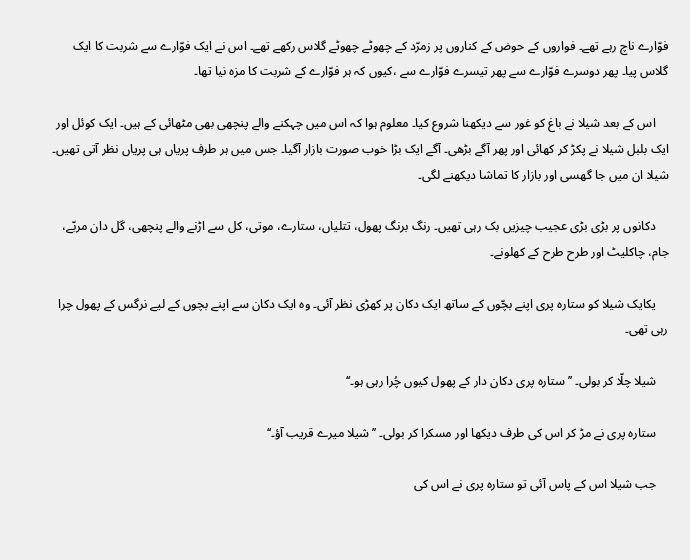فوّارے ناچ رہے تھے۔ فواروں کے حوض کے کناروں پر زمرّد کے چھوٹے چھوٹے گلاس رکھے تھے۔ اس نے ایک فوّارے سے شربت کا ایک گلاس پیا۔ پھر دوسرے فوّارے سے پھر تیسرے فوّارے سے ،کیوں کہ ہر فوّارے کے شربت کا مزہ نیا تھا۔

    اس کے بعد شیلا نے باغ کو غور سے دیکھنا شروع کیا۔ معلوم ہوا کہ اس میں چہکنے والے پنچھی بھی مٹھائی کے ہیں۔ ایک کوئل اور ایک بلبل شیلا نے پکڑ کر کھائی اور پھر آگے بڑھی۔ آگے ایک بڑا خوب صورت بازار آگیا۔ جس میں ہر طرف پریاں ہی پریاں نظر آتی تھیں۔ شیلا ان میں جا گھسی اور بازار کا تماشا دیکھنے لگی۔

    دکانوں پر بڑی بڑی عجیب چیزیں بک رہی تھیں۔ رنگ برنگ پھول، تتلیاں، ستارے، موتی، کل سے اڑنے والے پنچھی، گل دان مربّے، جام، چاکلیٹ اور طرح طرح کے کھلونے۔

    یکایک شیلا کو ستارہ پری اپنے بچّوں کے ساتھ ایک دکان پر کھڑی نظر آئی۔ وہ ایک دکان سے اپنے بچوں کے لیے نرگس کے پھول چرا رہی تھی۔

    شیلا چلّا کر بولی۔ ’’ستارہ پری دکان دار کے پھول کیوں چُرا رہی ہو۔‘‘

    ستارہ پری نے مڑ کر اس کی طرف دیکھا اور مسکرا کر بولی۔ ’’شیلا میرے قریب آؤ۔‘‘

    جب شیلا اس کے پاس آئی تو ستارہ پری نے اس کی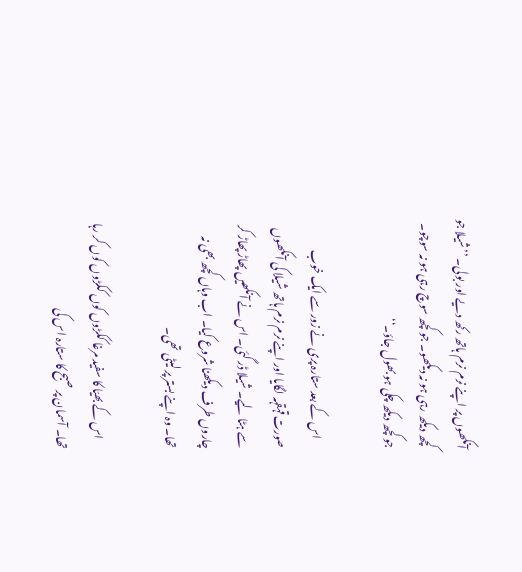آنکھوں پر اپنے نرم نرم ہاتھ رکھ دیے اور بولی۔ ’’شیلا جو کچھ دیکھ رہی ہو نہ دیکھو۔ جو کچھ سوچ رہی ہو نہ سوچو۔ جو کچھ دیکھ چکی ہو بھول جاؤ۔‘‘

    اس کے بعد ستارہ پری نے زور سے ایک خوب صورت قہقہہ لگایا اور اپنے نرم نرم ہاتھ شیلا کی آنکھوں سے ہٹا لیے۔ شیلا ڈر گئی۔ اس نے آنکھیں پھاڑ پھاڑ کر چاروں طرف دیکھنا شروع کیا۔ اب وہاں کچھ بھی نہ تھا۔ وہ اپنے بستر پر لیٹی تھی۔

    اس کے بھیّا کا سفید مرغا ککڑوں کوں ککڑوں کوں کر رہا تھا۔ آسمان پر صبح کا ستارہ اس کی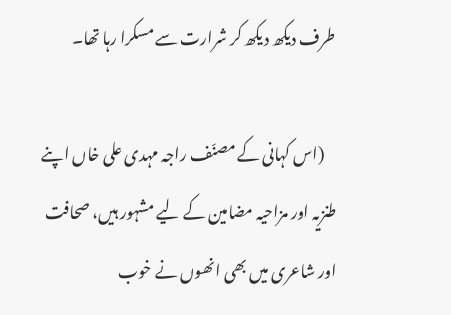طرف دیکھ دیکھ کر شرارت سے مسکرا رہا تھا۔

    (اس کہانی کے مصنّف راجہ مہدی علی خاں اپنے طنزیہ اور مزاحیہ مضامین کے لیے مشہور ہیں، صحافت اور شاعری میں بھی انھوں‌ نے خوب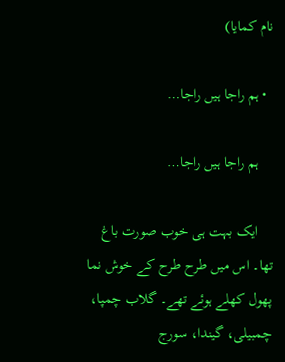نام کمایا)

  • ہم راجا ہیں راجا…

    ہم راجا ہیں راجا…

    ایک بہت ہی خوب صورت باغ تھا۔ اس میں طرح طرح کے خوش نما پھول کھلے ہوئے تھے۔ گلاب چمپا، چمبیلی، گیندا، سورج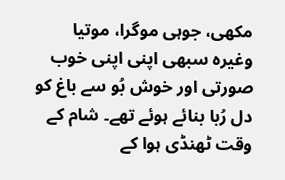مکھی، جوہی موگرا، موتیا وغیرہ سبھی اپنی اپنی خوب صورتی اور خوش بُو سے باغ کو دل رُبا بنائے ہوئے تھے۔ شام کے وقت ٹھنڈی ہوا کے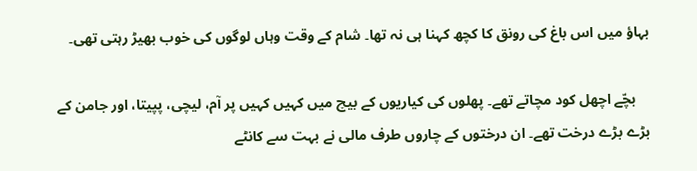بہاؤ میں اس باغ کی رونق کا کچھ کہنا ہی نہ تھا۔ شام کے وقت وہاں لوگوں کی خوب بھیڑ رہتی تھی۔

    بچّے اچھل کود مچاتے تھے۔ پھلوں کی کیاریوں کے بیچ میں کہیں کہیں پر آم، لیچی، پپیتا، اور جامن کے بڑے بڑے درخت تھے۔ ان درختوں کے چاروں طرف مالی نے بہت سے کانٹے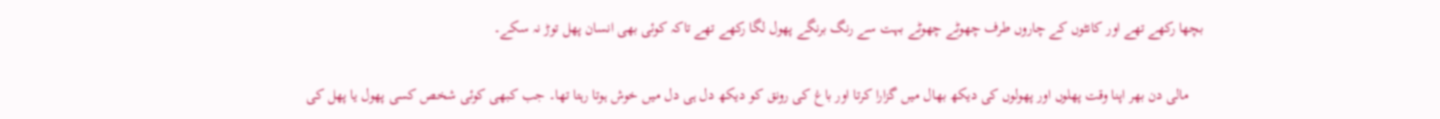بچھا رکھے تھے اور کانٹوں کے چاروں طرف چھوٹے چھوٹے بہت سے رنگ برنگے پھول لگا رکھے تھے تاکہ کوئی بھی انسان پھل توڑ نہ سکے۔

    مالی دن بھر اپنا وقت پھلوں اور پھولوں کی دیکھ بھال میں گزارا کرتا اور باغ کی رونق کو دیکھ دل ہی دل میں خوش ہوتا رہتا تھا۔ جب کبھی کوئی شخص کسی پھول یا پھل کی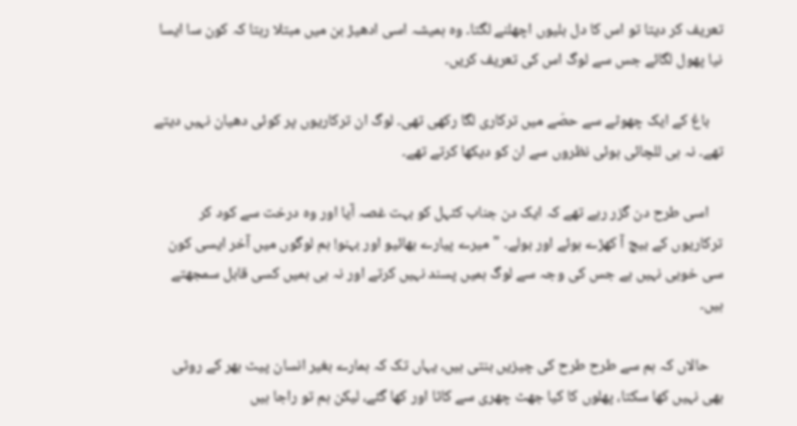تعریف کر دیتا تو اس کا دل بلیوں اچھلنے لگتا۔ وہ ہمیشہ اسی ادھیڑ بن میں مبتلا رہتا کہ کون سا ایسا نیا پھول لگائے جس سے لوگ اس کی تعریف کریں۔

    باغ کے ایک چھوٹے سے حصّے میں ترکاری لگا رکھی تھی۔ لوگ ان ترکاریوں پر کوئی دھیان نہیں دیتے تھے۔ نہ ہی للچائی ہوئی نظروں سے ان کو دیکھا کرتے تھے۔

    اسی طرح دن گزر رہے تھے کہ ایک دن جناب کٹہل کو بہت غصہ آیا اور وہ درخت سے کود کر ترکاریوں کے بیچ آ کھڑے ہوئے اور بولے۔ "میرے پیارے بھائیو اور بہنو! ہم لوگوں میں آخر ایسی کون سی خوبی نہیں ہے جس کی وجہ سے لوگ ہمیں پسند نہیں کرتے اور نہ ہی ہمیں کسی قابل سمجھتے ہیں۔

    حالاں کہ ہم سے طرح طرح کی چیزیں بنتی ہیں، یہاں تک کہ ہمارے بغیر انسان پیٹ بھر کے روٹی بھی نہیں کھا سکتا، پھلوں کا کیا جھٹ چھری سے کاٹا اور کھا گئے، لیکن ہم تو راجا ہیں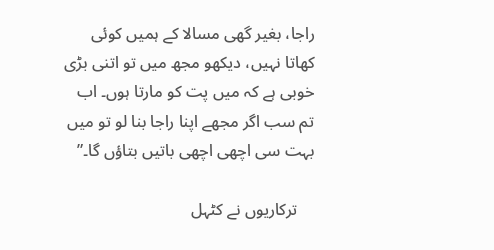راجا، بغیر گھی مسالا کے ہمیں کوئی کھاتا نہیں، دیکھو مجھ میں تو اتنی بڑی خوبی ہے کہ میں پت کو مارتا ہوں۔ اب تم سب اگر مجھے اپنا راجا بنا لو تو میں بہت سی اچھی اچھی باتیں بتاؤں گا۔”

    ترکاریوں نے کٹہل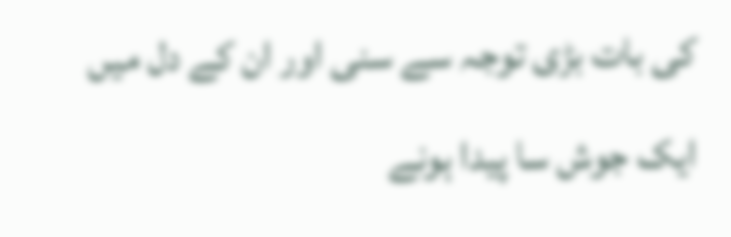کی بات بڑی توجہ سے سنی اور ان کے دل میں ایک جوش سا پیدا ہونے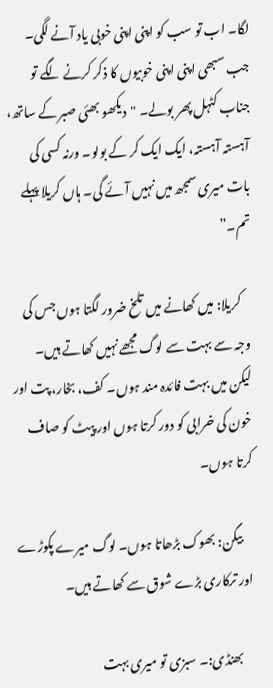لگا۔ اب تو سب کو اپنی اپنی خوبی یاد آنے لگی۔ جب سبھی اپنی اپنی خوبیوں کا ذکر کرنے لگے تو جناب کٹہل پھر بولے۔ "دیکھو بھئی صبر کے ساتھ، آہستہ آہستہ، ایک ایک کر کے بولو۔ ورنہ کسی کی بات میری سمجھ میں نہیں آئے گی۔ ہاں کریلا پہلے تم۔”

    کریلا: میں کھانے میں تلخ ضرور لگتا ہوں جس کی وجہ سے بہت سے لوگ مجھے نہیں کھاتے ہیں۔ لیکن میں بہت فائدہ مند ہوں۔ کف، بخار، پت اور خون کی خرابی کو دور کرتا ہوں اور پیٹ کو صاف کرتا ہوں۔

    بیگن: بھوک بڑھاتا ہوں۔ لوگ میرے پکوڑے اور ترکاری بڑے شوق سے کھاتے ہیں۔

    بھنڈی:۔ سبزی تو میری بہت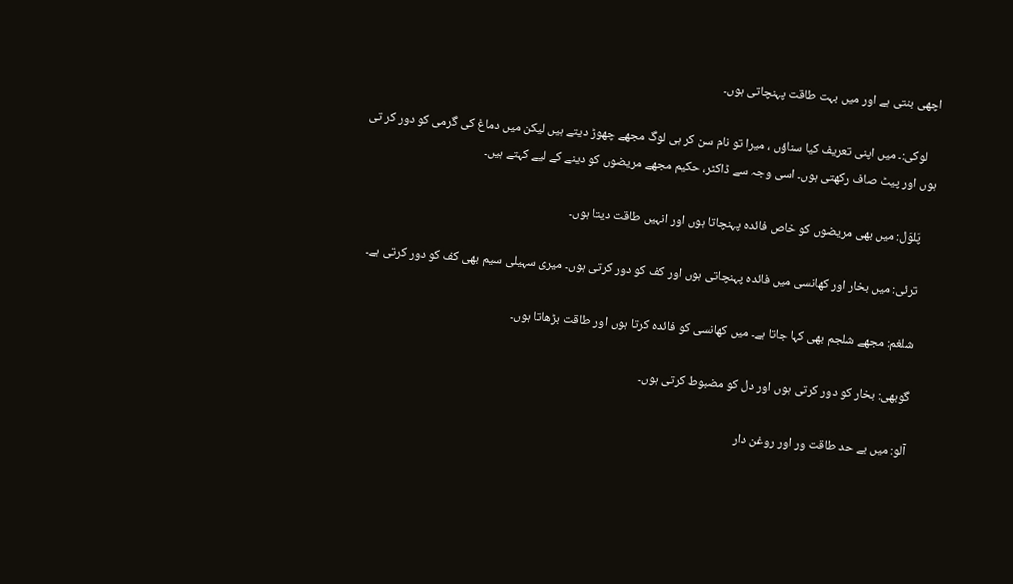اچھی بنتی ہے اور میں بہت طاقت پہنچاتی ہوں۔

    لوکی:۔ میں اپنی تعریف کیا سناؤں ، میرا تو نام سن کر ہی لوگ مجھے چھوڑ دیتے ہیں لیکن میں دماغ کی گرمی کو دور کر تی ہوں اور پیٹ صاف رکھتی ہوں۔ اسی وجہ سے ڈاکٹر، حکیم مجھے مریضوں کو دینے کے لیے کہتے ہیں۔

    پَلوَل: میں بھی مریضوں کو خاص فائدہ پہنچاتا ہوں اور انہیں طاقت دیتا ہوں۔

    ترئی: میں بخار اور کھانسی میں فائدہ پہنچاتی ہوں اور کف کو دور کرتی ہوں۔ میری سہیلی سیم بھی کف کو دور کرتی ہے۔

    شلغم: مجھے شلجم بھی کہا جاتا ہے۔ میں کھانسی کو فائدہ کرتا ہوں اور طاقت بڑھاتا ہوں۔

    گوبھی: بخار کو دور کرتی ہوں اور دل کو مضبوط کرتی ہوں۔

    آلو: میں بے حد طاقت ور اور روغن دار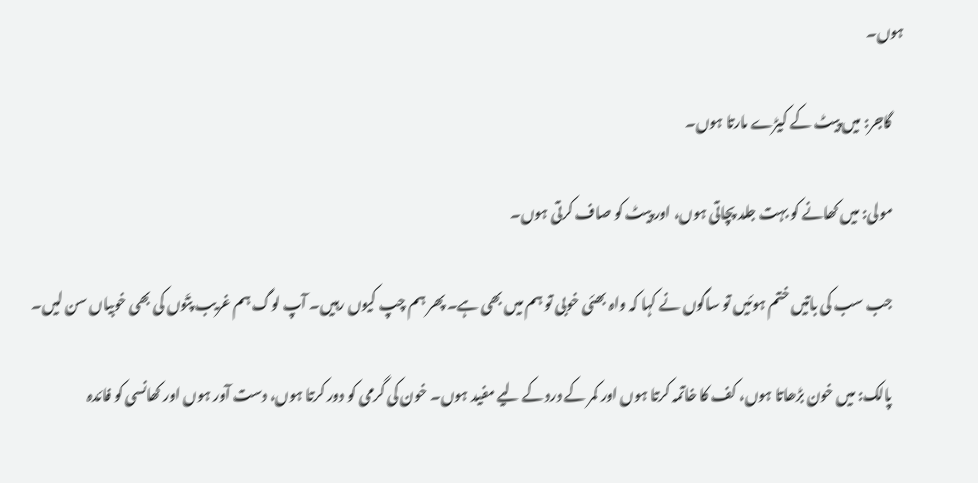ہوں۔

    گاجر: میں پیٹ کے کیڑے مارتا ہوں۔

    مولی: میں کھانے کو بہت جلد پچاتی ہوں، اور پیٹ کو صاف کرتی ہوں۔

    جب سب کی باتیں ختم ہوئیں تو ساگوں نے کہا کہ واہ بھئی خوبی تو ہم میں بھی ہے۔ پھر ہم چپ کیوں رہیں۔ آپ لوگ ہم غریب پتّوں کی بھی خوبیاں سن لیں۔

    پالک: میں خون بڑھاتا ہوں، کف کا خاتمہ کرتا ہوں اور کمر کے درد کے لیے مفید ہوں۔ خون کی گرمی کو دور کرتا ہوں، دست آور ہوں اور کھانسی کو فائدہ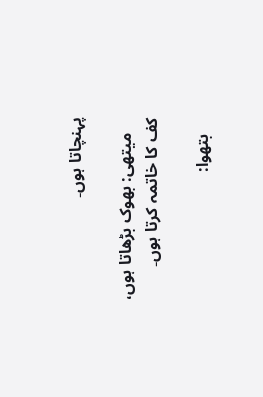پہنچاتا ہوں۔

    میتھی: بھوک بڑھاتا ہوں، کف کا خاتمہ کرتا ہوں۔

    بتھوا: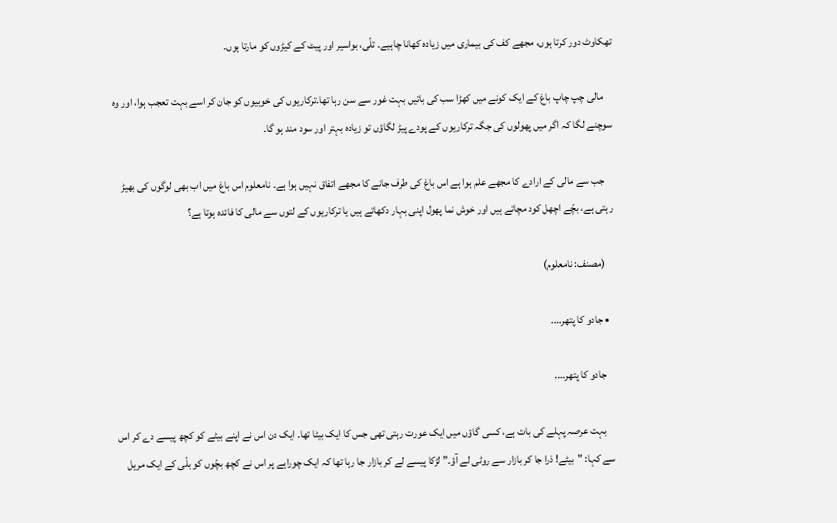تھکاوٹ دور کرتا ہوں، مجھے کف کی بیماری میں زیادہ کھانا چاہیے۔ تلّی، بواسیر اور پیٹ کے کیڑوں کو مارتا ہوں۔

    مالی چپ چاپ باغ کے ایک کونے میں کھڑا سب کی باتیں بہت غور سے سن رہا تھا۔ترکاریوں کی خوبیوں کو جان کر اسے بہت تعجب ہوا، اور وہ سوچنے لگا کہ اگر میں پھولوں کی جگہ ترکاریوں کے پودے پیڑ لگاؤں تو زیادہ بہتر اور سود مند ہو گا۔

    جب سے مالی کے ارادے کا مجھے علم ہوا ہے اس باغ کی طرف جانے کا مجھے اتفاق نہیں ہوا ہے۔ نامعلوم اس باغ میں اب بھی لوگوں کی بھیڑ رہتی ہے، بچّے اچھل کود مچاتے ہیں اور خوش نما پھول اپنی بہار دکھاتے ہیں یا ترکاریوں کے لتوں سے مالی کا فائدہ ہوتا ہے؟

    (مصنف: نامعلوم)

  • جادو کا پتھر….

    جادو کا پتھر….

    بہت عرصہ پہلے کی بات ہے، کسی گاؤں میں ایک عورت رہتی تھی جس کا ایک بیٹا تھا۔ ایک دن اس نے اپنے بیٹے کو کچھ پیسے دے کر اس سے کہا: "بیٹے! ذرا جا کر بازار سے روٹی لے آؤ۔” لڑکا پیسے لے کر بازار جا رہا تھا کہ ایک چوراہے پر اس نے کچھ بچّوں کو بلّی کے ایک مریل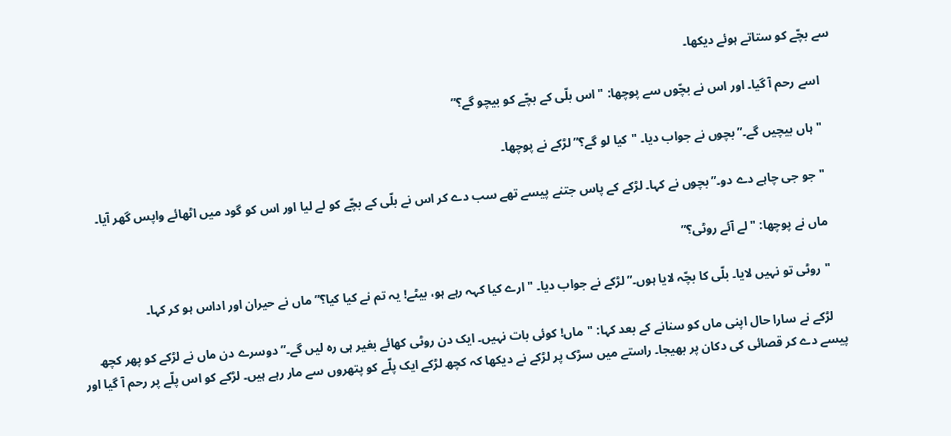سے بچّے کو ستاتے ہوئے دیکھا۔

    اسے رحم آ گیا۔ اور اس نے بچّوں سے پوچھا: "اس بلّی کے بچّے کو بیچو گے؟”

    "ہاں بیچیں گے۔” بچوں نے جواب دیا۔ "کیا لو گے؟” لڑکے نے پوچھا۔

    "جو جی چاہے دے دو۔” بچوں نے کہا۔ لڑکے کے پاس جتنے پیسے تھے سب دے کر اس نے بلّی کے بچّے کو لے لیا اور اس کو گود میں اٹھائے واپس گھر آیا۔

    ماں نے پوچھا: "لے آئے روٹی؟”

    "روٹی تو نہیں لایا۔ بلّی کا بچّہ لایا ہوں۔” لڑکے نے جواب دیا۔ "ارے کیا کہہ رہے ہو، بیٹے! یہ تم نے کیا کیا؟” ماں نے حیران اور اداس ہو کر کہا۔

    لڑکے نے سارا حال اپنی ماں کو سنانے کے بعد کہا: "ماں! کوئی بات نہیں۔ ایک دن روٹی کھائے بغیر ہی رہ لیں گے۔” دوسرے دن ماں نے لڑکے کو پھر کچھ پیسے دے کر قصائی کی دکان پر بھیجا۔ راستے میں سڑک پر لڑکے نے دیکھا کہ کچھ لڑکے ایک پلّے کو پتھروں سے مار رہے ہیں۔ لڑکے کو اس پلّے پر رحم آ گیا اور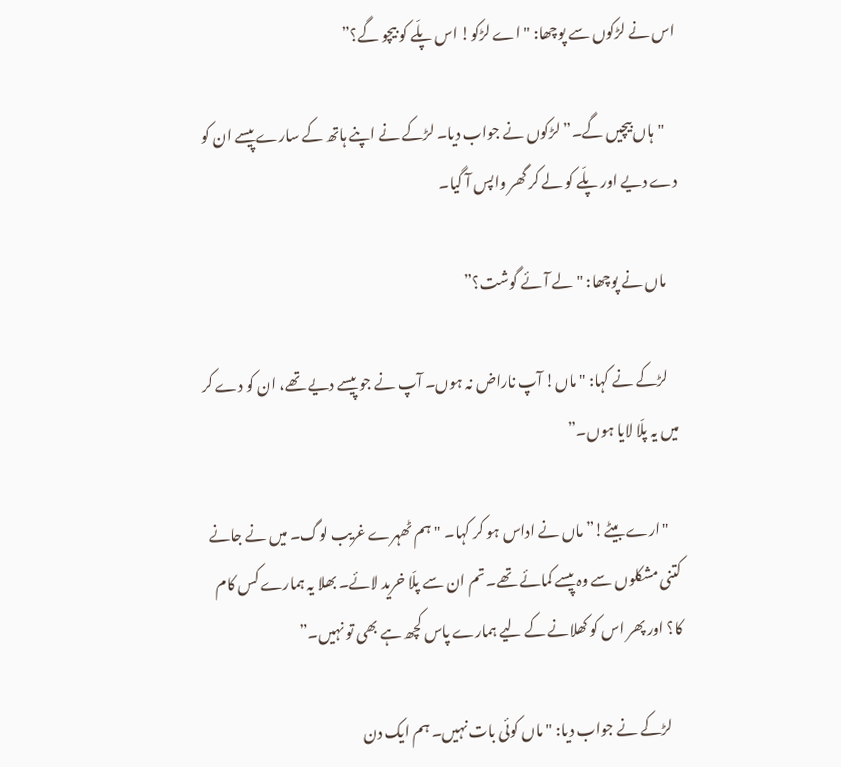اس نے لڑکوں سے پوچھا: "اے لڑکو! اس پلّے کو بیچو گے؟”

    "ہاں بیچیں گے۔” لڑکوں نے جواب دیا۔ لڑکے نے اپنے ہاتھ کے سارے پیسے ان کو دے دیے اور پلّے کو لے کر گھر واپس آ گیا۔

    ماں نے پوچھا: "لے آئے گوشت؟”

    لڑکے نے کہا: "ماں! آپ ناراض نہ ہوں۔ آپ نے جو پیسے دیے تھے، ان کو دے کر میں یہ پلّا لایا ہوں۔”

    "ارے بیٹے!” ماں نے اداس ہو کر کہا۔ "ہم ٹھہرے غریب لوگ۔ میں نے جانے کتنی مشکلوں سے وہ پیسے کمائے تھے۔ تم ان سے پلّا خرید لائے۔ بھلا یہ ہمارے کس کام کا؟ اور پھر اس کو کھلانے کے لیے ہمارے پاس کچھ ہے بھی تو نہیں۔”

    لڑکے نے جواب دیا: "ماں کوئی بات نہیں۔ ہم ایک دن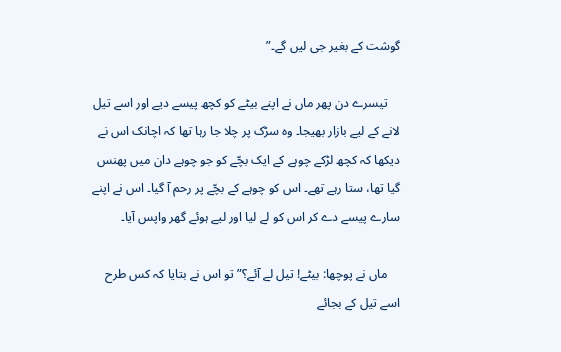گوشت کے بغیر جی لیں گے۔”

    تیسرے دن پھر ماں نے اپنے بیٹے کو کچھ پیسے دیے اور اسے تیل لانے کے لیے بازار بھیجا۔ وہ سڑک پر چلا جا رہا تھا کہ اچانک اس نے دیکھا کہ کچھ لڑکے چوہے کے ایک بچّے کو جو چوہے دان میں پھنس گیا تھا، ستا رہے تھے۔ اس کو چوہے کے بچّے پر رحم آ گیا۔ اس نے اپنے سارے پیسے دے کر اس کو لے لیا اور لیے ہوئے گھر واپس آیا۔

    ماں نے پوچھا: بیٹے! تیل لے آئے؟” تو اس نے بتایا کہ کس طرح اسے تیل کے بجائے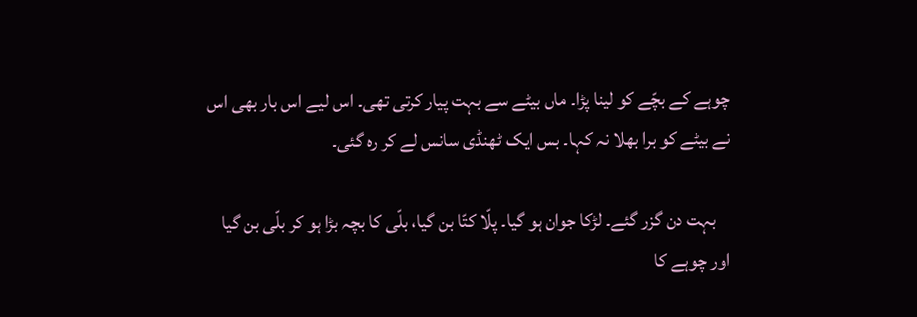چوہے کے بچّے کو لینا پڑا۔ ماں بیٹے سے بہت پیار کرتی تھی۔ اس لیے اس بار بھی اس نے بیٹے کو برا بھلا نہ کہا۔ بس ایک ٹھنڈی سانس لے کر رہ گئی۔

    بہت دن گزر گئے۔ لڑکا جوان ہو گیا۔ پلّا کتّا بن گیا، بلّی کا بچہ بڑا ہو کر بلّی بن گیا اور چوہے کا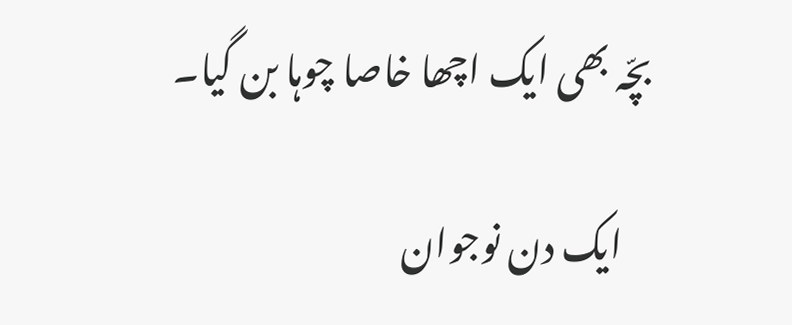بچّہ بھی ایک اچھا خاصا چوہا بن گیا۔

    ایک دن نوجوان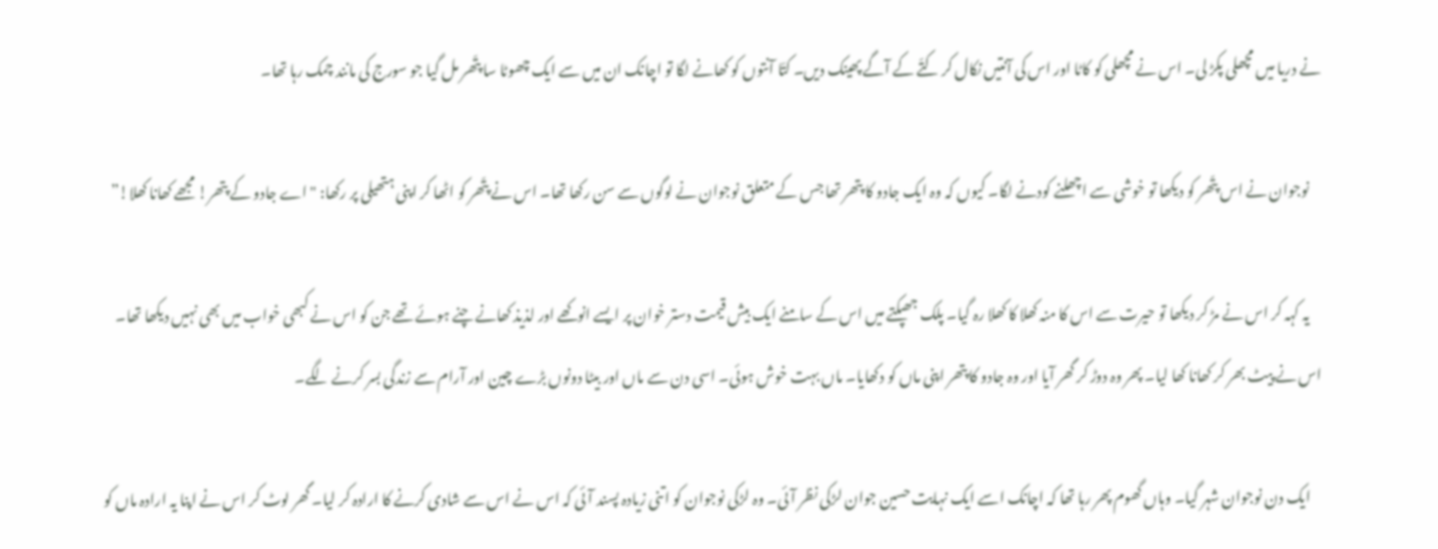نے دریا میں مچھلی پکڑ لی۔ اس نے مچھلی کو کاٹا اور اس کی آنتیں نکال کر کتّے کے آگے پھینک دیں۔ کتّا آنتوں کو کھانے لگا تو اچانک ان میں سے ایک چھوٹا سا پتّھر مل گیا جو سورج کی مانند چمک رہا تھا۔

    نوجوان نے اس پتّھر کو دیکھا تو خوشی سے اچھلنے کودنے لگا۔ کیوں کہ وہ ایک جادو کا پتھر تھا جس کے متعلق نوجوان نے لوگوں سے سن رکھا تھا۔ اس نے پتّھر کو اٹھا کر اپنی ہتھیلی پر رکھا: "اے جادو کے پتھر! مجھے کھانا کھلا!”

    یہ کہہ کر اس نے مڑ کر دیکھا تو حیرت سے اس کا منہ کھلا کا کھلا رہ گیا۔ پلک جھپکتے میں اس کے سامنے ایک بیش قیمت دستر خوان پر ایسے انوکھے اور لذیذ کھانے چنے ہوئے تھے جن کو اس نے کبھی خواب میں بھی نہیں دیکھا تھا۔ اس نے پیٹ بھر کر کھانا کھا لیا۔ پھر وہ دوڑ کر گھر آیا اور وہ جادو کا پتھر اپنی ماں کو دکھایا۔ ماں بہت خوش ہوئی۔ اسی دن سے ماں اور بیٹا دونوں بڑے چین اور آرام سے زندگی بسر کرنے لگے۔

    ایک دن نوجوان شہر گیا۔ وہاں گھوم پھر رہا تھا کہ اچانک اسے ایک نہایت حسین جوان لڑکی نظر آئی۔ وہ لڑکی نوجوان کو اتنی زیادہ پسند آئی کہ اس نے اس سے شادی کرنے کا ارادہ کر لیا۔ گھر لوٹ کر اس نے اپنا یہ ارادہ ماں کو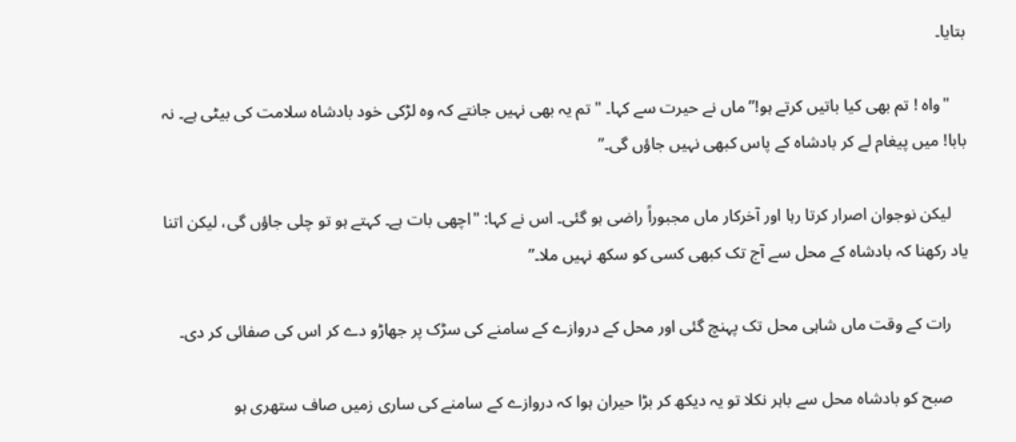بتایا۔

    "واہ ! تم بھی کیا باتیں کرتے ہو!” ماں نے حیرت سے کہا۔ "تم یہ بھی نہیں جانتے کہ وہ لڑکی خود بادشاہ سلامت کی بیٹی ہے۔ نہ بابا! میں پیغام لے کر بادشاہ کے پاس کبھی نہیں جاؤں گی۔”

    لیکن نوجوان اصرار کرتا رہا اور آخرکار ماں مجبوراً راضی ہو گئی۔ اس نے کہا: "اچھی بات ہے۔ کہتے ہو تو چلی جاؤں گی، لیکن اتنا یاد رکھنا کہ بادشاہ کے محل سے آج تک کبھی کسی کو سکھ نہیں ملا۔”

    رات کے وقت ماں شاہی محل تک پہنچ گئی اور محل کے دروازے کے سامنے کی سڑک پر جھاڑو دے کر اس کی صفائی کر دی۔

    صبح کو بادشاہ محل سے باہر نکلا تو یہ دیکھ کر بڑا حیران ہوا کہ دروازے کے سامنے کی ساری زمیں صاف ستھری ہو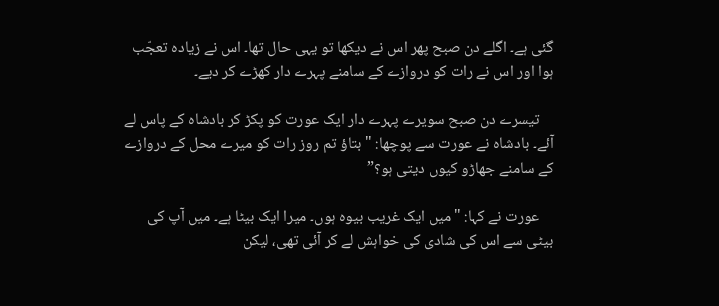گئی ہے۔ اگلے دن صبح پھر اس نے دیکھا تو یہی حال تھا۔ اس نے زیادہ تعجّب ہوا اور اس نے رات کو دروازے کے سامنے پہرے دار کھڑے کر دیے۔

    تیسرے دن صبح سویرے پہرے دار ایک عورت کو پکڑ کر بادشاہ کے پاس لے آئے۔ بادشاہ نے عورت سے پوچھا: "بتاؤ تم روز رات کو میرے محل کے دروازے کے سامنے جھاڑو کیوں دیتی ہو؟”

    عورت نے کہا: "میں ایک غریب بیوہ ہوں۔ میرا ایک بیٹا ہے۔ میں آپ کی بیٹی سے اس کی شادی کی خواہش لے کر آئی تھی، لیکن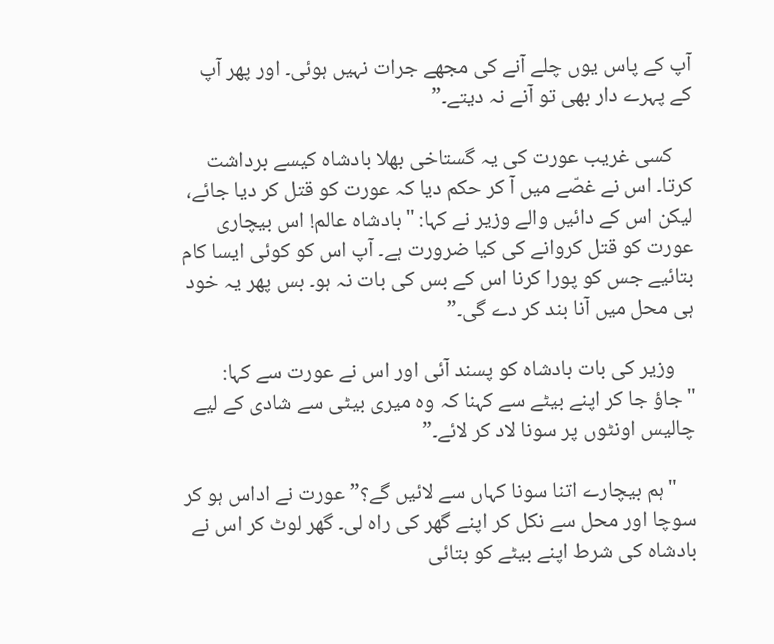آپ کے پاس یوں چلے آنے کی مجھے جرات نہیں ہوئی۔ اور پھر آپ کے پہرے دار بھی تو آنے نہ دیتے۔”

    کسی غریب عورت کی یہ گستاخی بھلا بادشاہ کیسے برداشت کرتا۔ اس نے غصّے میں آ کر حکم دیا کہ عورت کو قتل کر دیا جائے، لیکن اس کے دائیں والے وزیر نے کہا: "بادشاہ عالم! اس بیچاری عورت کو قتل کروانے کی کیا ضرورت ہے۔ آپ اس کو کوئی ایسا کام بتائیے جس کو پورا کرنا اس کے بس کی بات نہ ہو۔ بس پھر یہ خود ہی محل میں آنا بند کر دے گی۔”

    وزیر کی بات بادشاہ کو پسند آئی اور اس نے عورت سے کہا: "جاؤ جا کر اپنے بیٹے سے کہنا کہ وہ میری بیٹی سے شادی کے لیے چالیس اونٹوں پر سونا لاد کر لائے۔”

    "ہم بیچارے اتنا سونا کہاں سے لائیں گے؟” عورت نے اداس ہو کر سوچا اور محل سے نکل کر اپنے گھر کی راہ لی۔ گھر لوٹ کر اس نے بادشاہ کی شرط اپنے بیٹے کو بتائی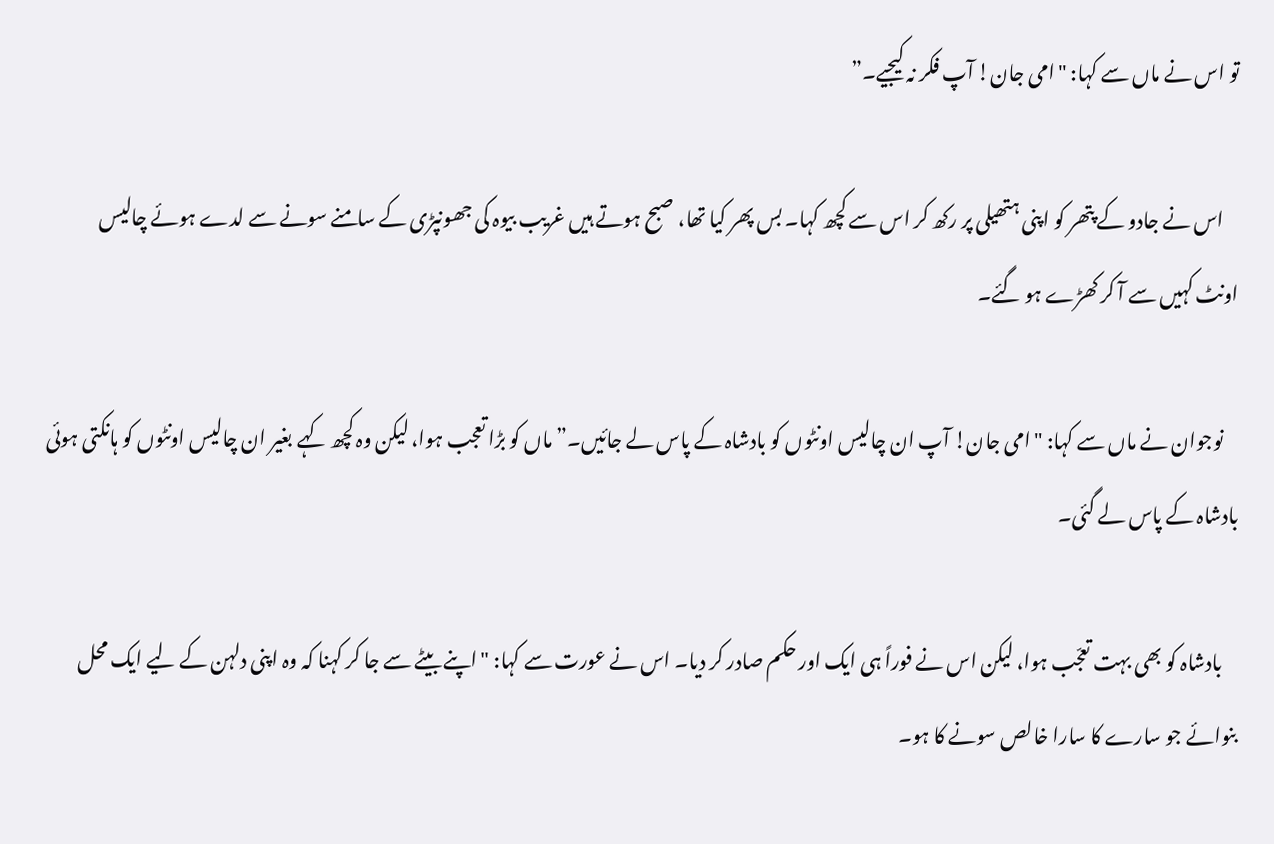تو اس نے ماں سے کہا: "امی جان! آپ فکر نہ کیجیے۔”

    اس نے جادو کے پتھر کو اپنی ہتھیلی پر رکھ کر اس سے کچھ کہا۔ بس پھر کیا تھا، صبح ہوتے ہیں غریب بیوہ کی جھونپڑی کے سامنے سونے سے لدے ہوئے چالیس اونٹ کہیں سے آ کر کھڑے ہو گئے۔

    نوجوان نے ماں سے کہا: "امی جان! آپ ان چالیس اونٹوں کو بادشاہ کے پاس لے جائیں۔” ماں کو بڑا تعجب ہوا، لیکن وہ کچھ کہے بغیر ان چالیس اونٹوں کو ہانکتی ہوئی بادشاہ کے پاس لے گئی۔

    بادشاہ کو بھی بہت تعجّب ہوا، لیکن اس نے فوراً ہی ایک اور حکم صادر کر دیا۔ اس نے عورت سے کہا: "اپنے بیٹے سے جا کر کہنا کہ وہ اپنی دلہن کے لیے ایک محل بنوائے جو سارے کا سارا خالص سونے کا ہو۔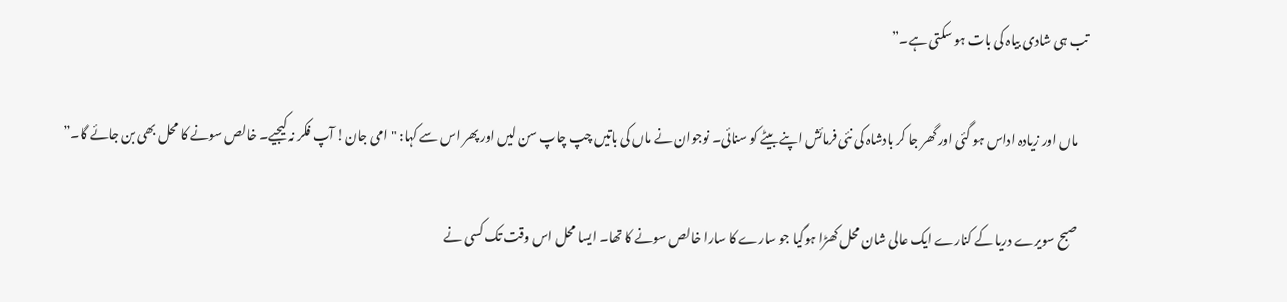تب ہی شادی بیاہ کی بات ہو سکتی ہے۔”

    ماں اور زیادہ اداس ہو گئی اور گھر جا کر بادشاہ کی نئی فرمائش اپنے بیٹے کو سنائی۔ نوجوان نے ماں کی باتیں چپ چاپ سن لیں اور پھر اس سے کہا: "امی جان! آپ فکر نہ کیجیے۔ خالص سونے کا محل بھی بن جائے گا۔”

    صبح سویرے دریا کے کنارے ایک عالی شان محل کھڑا ہوگیا جو سارے کا سارا خالص سونے کا تھا۔ ایسا محل اس وقت تک کسی نے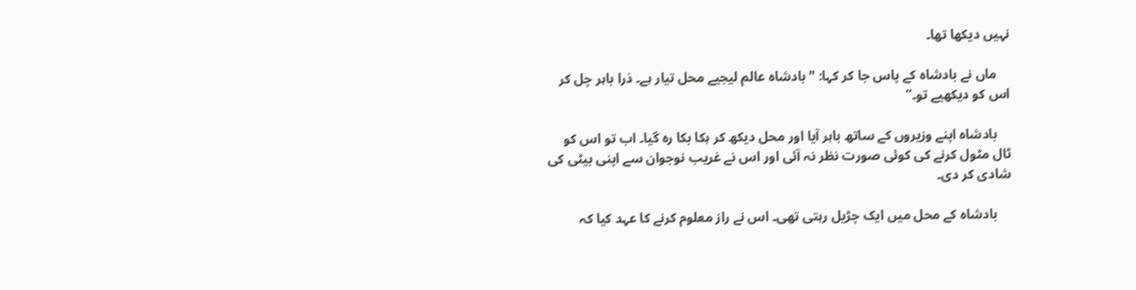نہیں دیکھا تھا۔

    ماں نے بادشاہ کے پاس جا کر کہا: "بادشاہ عالم لیجیے محل تیار ہے۔ ذرا باہر چل کر اس کو دیکھیے تو۔”

    بادشاہ اپنے وزیروں کے ساتھ باہر آیا اور محل دیکھ کر ہکا بکا رہ گیا۔ اب تو اس کو ٹال مٹول کرنے کی کوئی صورت نظر نہ آئی اور اس نے غریب نوجوان سے اپنی بیٹی کی شادی کر دی۔

    بادشاہ کے محل میں ایک چڑیل رہتی تھی۔ اس نے راز معلوم کرنے کا عہد کیا کہ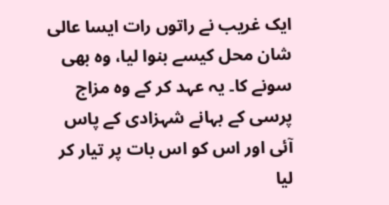ایک غریب نے راتوں رات ایسا عالی شان محل کیسے بنوا لیا، وہ بھی سونے کا۔ یہ عہد کر کے وہ مزاج پرسی کے بہانے شہزادی کے پاس آئی اور اس کو اس بات پر تیار کر لیا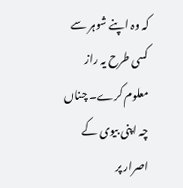کہ وہ اپنے شوہر سے کسی طرح یہ راز معلوم کرے۔ چناں چہ اپنی بیوی کے اصرار پر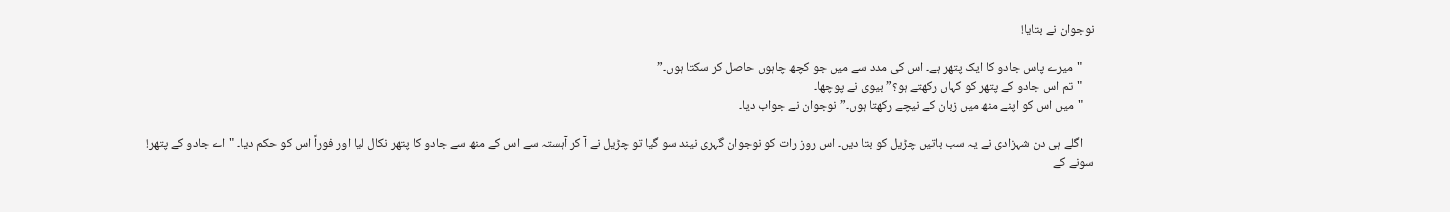نوجوان نے بتایا!

    "میرے پاس جادو کا ایک پتھر ہے۔ اس کی مدد سے میں جو کچھ چاہوں حاصل کر سکتا ہوں۔”
    "تم اس جادو کے پتھر کو کہاں رکھتے ہو؟” بیوی نے پوچھا۔
    "میں اس کو اپنے منھ میں زبان کے نیچے رکھتا ہوں۔” نوجوان نے جواب دیا۔

    اگلے ہی دن شہزادی نے یہ سب باتیں چڑیل کو بتا دیں۔ اس روز رات کو نوجوان گہری نیند سو گیا تو چڑیل نے آ کر آہستہ سے اس کے منھ سے جادو کا پتھر نکال لیا اور فوراً اس کو حکم دیا۔ "اے جادو کے پتھر! سونے کے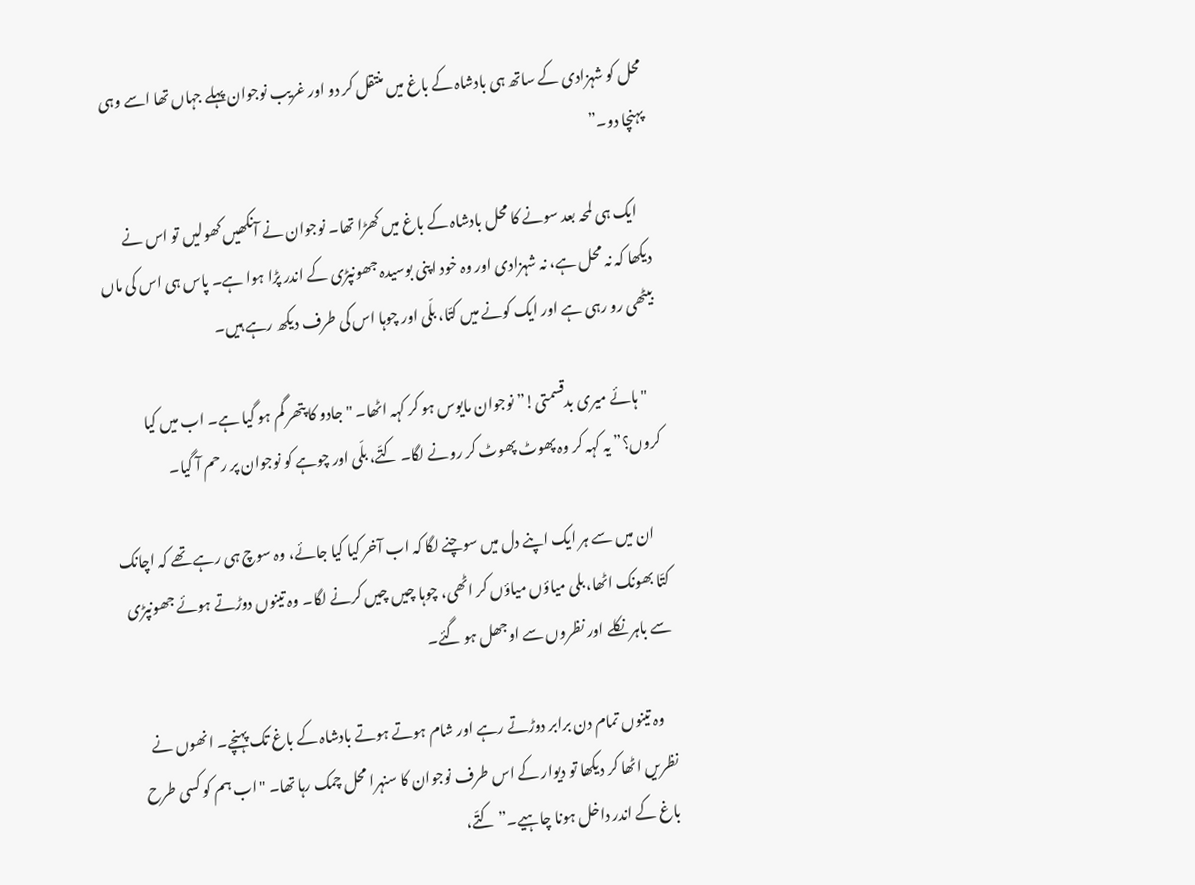محل کو شہزادی کے ساتھ ہی بادشاہ کے باغ میں منتقل کر دو اور غریب نوجوان پہلے جہاں تھا اسے وہی پہنچا دو۔”

    ایک ہی لمحہ بعد سونے کا محل بادشاہ کے باغ میں کھڑا تھا۔ نوجوان نے آنکھیں کھولیں تو اس نے دیکھا کہ نہ محل ہے، نہ شہزادی اور وہ خود اپنی بوسیدہ جھونپڑی کے اندر پڑا ہوا ہے۔ پاس ہی اس کی ماں بیٹھی رو رہی ہے اور ایک کونے میں کتّا، بلّی اور چوہا اس کی طرف دیکھ رہے ہیں۔

    "ہائے میری بدقسمتی!” نوجوان مایوس ہو کر کہہ اٹھا۔ "جادو کا پتھر گم ہو گیا ہے۔ اب میں کیا کروں؟” یہ کہہ کر وہ پھوٹ پھوٹ کر رونے لگا۔ کتّے، بلّی اور چوہے کو نوجوان پر رحم آ گیا۔

    ان میں سے ہر ایک اپنے دل میں سوچنے لگا کہ اب آخر کیا کیا جائے، وہ سوچ ہی رہے تھے کہ اچانک کتّا بھونک اٹھا، بلی میاؤں میاؤں کر اٹھی، چوہا چیں چیں کرنے لگا۔ وہ تینوں دوڑتے ہوئے جھونپڑی سے باہر نکلے اور نظروں سے اوجھل ہو گئے۔

    وہ تینوں تمام دن برابر دوڑتے رہے اور شام ہوتے ہوتے بادشاہ کے باغ تک پہنچے۔ انھوں نے نظریں اٹھا کر دیکھا تو دیوار کے اس طرف نوجوان کا سنہرا محل چمک رہا تھا۔ "اب ہم کو کسی طرح باغ کے اندر داخل ہونا چاہیے۔” کتّے،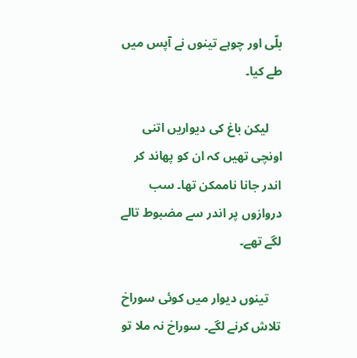بلّی اور چوہے تینوں نے آپس میں طے کیا۔

    لیکن باغ کی دیواریں اتنی اونچی تھیں کہ ان کو پھاند کر اندر جانا ناممکن تھا۔ سب دروازوں پر اندر سے مضبوط تالے لگے تھے۔

    تینوں دیوار میں کوئی سوراخ تلاش کرنے لگے۔ سوراخ نہ ملا تو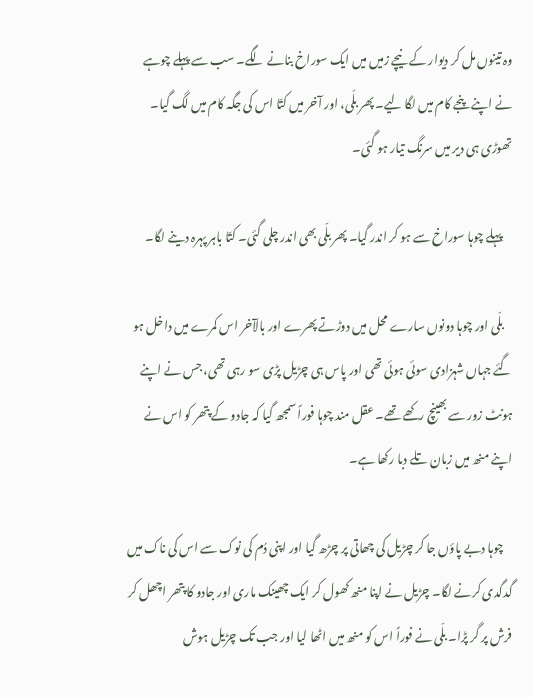وہ تینوں مل کر دیوار کے نیچے زمیں میں ایک سوراخ بنانے لگے۔ سب سے پہلے چوہے نے اپنے پنجے کام میں لگا لیے۔ پھر بلّی، اور آخر میں کتّا اس کی جگہ کام میں لگ گیا۔ تھوڑی ہی دیر میں سرنگ تیار ہو گئی۔

    پہلے چوہا سوراخ سے ہو کر اندر گیا۔ پھر بلّی بھی اندر چلی گئی۔ کتّا باہر پہرہ دینے لگا۔

    بلّی اور چوہا دونوں سارے محل میں دوڑتے پھرے اور بالآخر اس کمرے میں داخل ہو گئے جہاں شہزادی سوئی ہوئی تھی اور پاس ہی چڑیل پڑی سو رہی تھی، جس نے اپنے ہونٹ زور سے بھینچ رکھے تھے۔ عقل مند چوہا فوراً سمجھ گیا کہ جادو کے پتھر کو اس نے اپنے منھ میں زبان تلے دبا رکھا ہے۔

    چوہا دبے پاؤں جا کر چڑیل کی چھاتی پر چڑھ گیا اور اپنی دُم کی نوک سے اس کی ناک میں گدگدی کرنے لگا۔ چڑیل نے اپنا منھ کھول کر ایک چھینک ماری اور جادو کا پتھر اچھل کر فرش پر گر پڑا۔ بلّی نے فوراً اس کو منھ میں اٹھا لیا اور جب تک چڑیل ہوش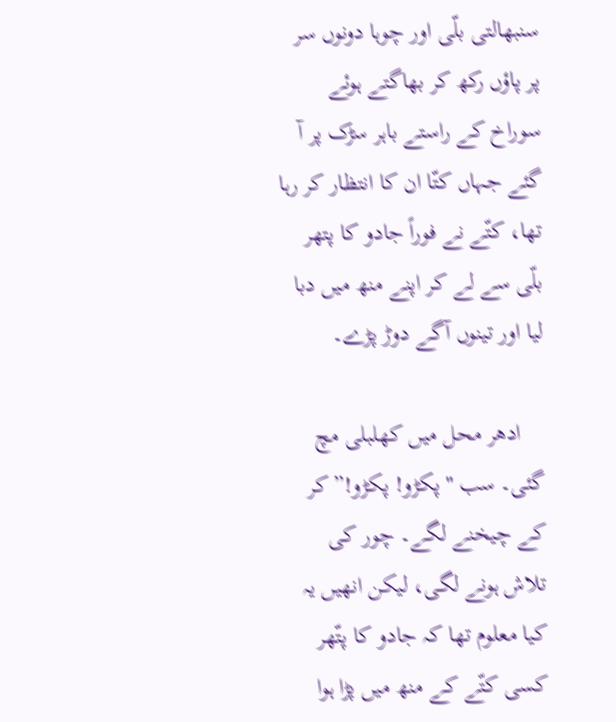سنبھالتی بلّی اور چوہا دونوں سر پر پاؤں رکھ کر بھاگتے ہوئے سوراخ کے راستے باہر سڑک پر آ گئے جہاں کتّا ان کا انتظار کر رہا تھا، کتّے نے فوراً جادو کا پتھر بلّی سے لے کر اپنے منھ میں دبا لیا اور تینوں آگے دوڑ پڑے۔

    ادھر محل میں کھلبلی مچ گئی۔ سب "پکڑو! پکڑو!” کر کے چیخنے لگے۔ چور کی تلاش ہونے لگی، لیکن انھیں یہ کیا معلوم تھا کہ جادو کا پتّھر کسی کتّے کے منھ میں پڑا ہوا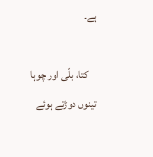ہے۔

    کتا، بلّی اور چوہا تینوں دوڑتے ہوئے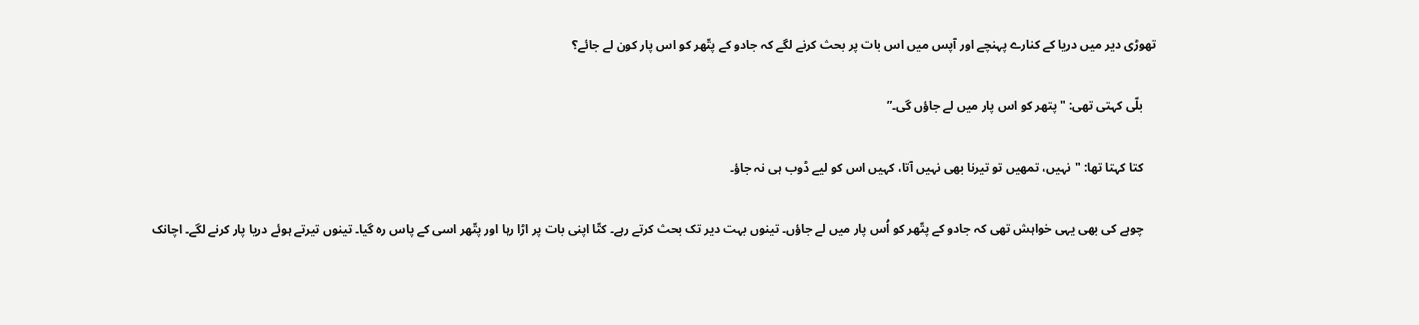تھوڑی دیر میں دریا کے کنارے پہنچے اور آپس میں اس بات پر بحث کرنے لگے کہ جادو کے پتّھر کو اس پار کون لے جائے؟

    بلّی کہتی تھی: "پتھر کو اس پار میں لے جاؤں گی۔”

    کتا کہتا تھا: "نہیں، تمھیں تو تیرنا بھی نہیں آتا، کہیں اس کو لیے ڈوب ہی نہ جاؤ۔

    چوہے کی بھی یہی خواہش تھی کہ جادو کے پتّھر کو اُس پار میں لے جاؤں۔ تینوں بہت دیر تک بحث کرتے رہے۔ کتّا اپنی بات پر اڑا رہا اور پتّھر اسی کے پاس رہ گیا۔ تینوں تیرتے ہوئے دریا پار کرنے لگے۔ اچانک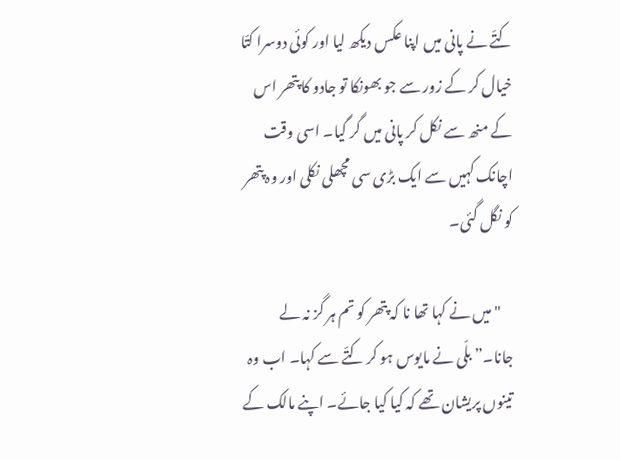کتّے نے پانی میں اپنا عکس دیکھ لیا اور کوئی دوسرا کتّا خیال کر کے زور سے جو بھونکا تو جادو کا پتھر اس کے منھ سے نکل کر پانی میں گر گیا۔ اسی وقت اچانک کہیں سے ایک بڑی سی مچھلی نکلی اور وہ پتھر کو نگل گئی۔

    "میں نے کہا تھا نا کہ پتھر کو تم ہر گز نہ لے جانا۔” بلّی نے مایوس ہو کر کتّے سے کہا۔ اب وہ تینوں پریشان تھے کہ کیا کیا جائے۔ اپنے مالک کے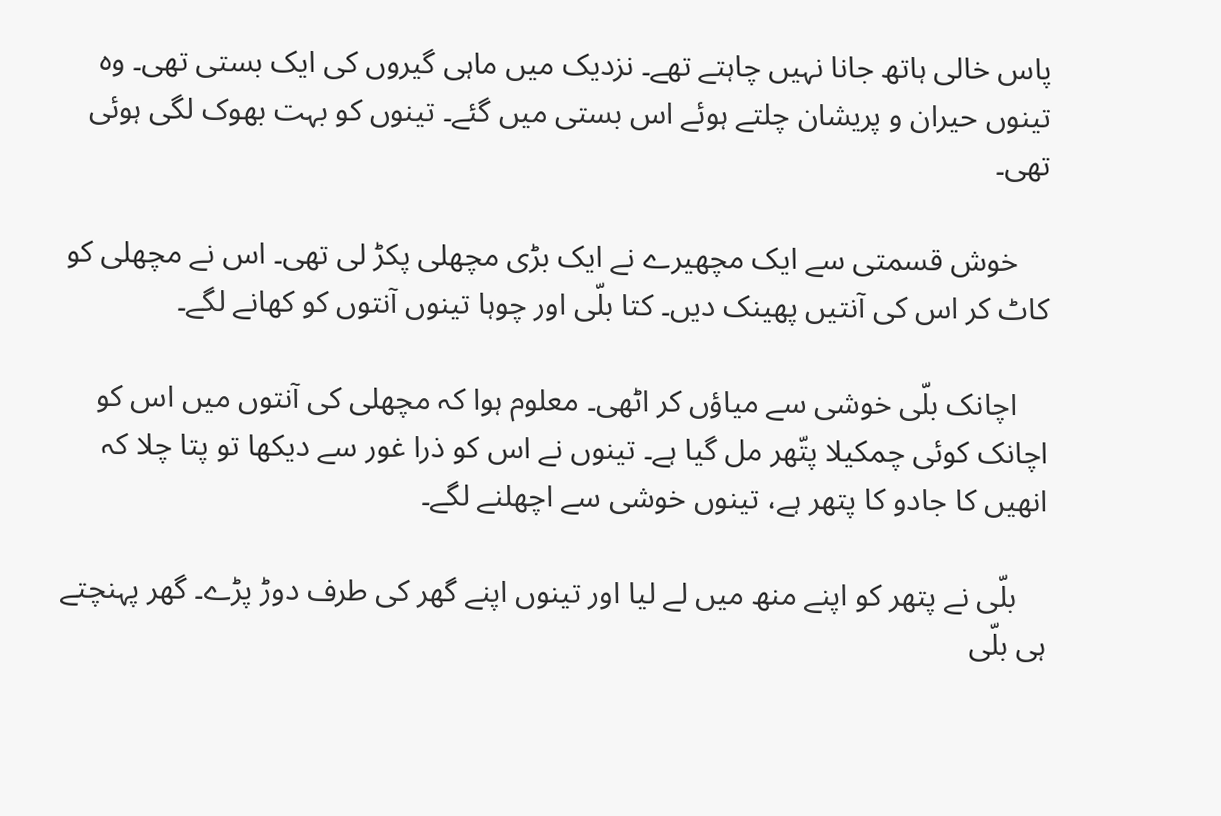پاس خالی ہاتھ جانا نہیں چاہتے تھے۔ نزدیک میں ماہی گیروں کی ایک بستی تھی۔ وہ تینوں حیران و پریشان چلتے ہوئے اس بستی میں گئے۔ تینوں کو بہت بھوک لگی ہوئی تھی۔

    خوش قسمتی سے ایک مچھیرے نے ایک بڑی مچھلی پکڑ لی تھی۔ اس نے مچھلی کو کاٹ کر اس کی آنتیں پھینک دیں۔ کتا بلّی اور چوہا تینوں آنتوں کو کھانے لگے۔

    اچانک بلّی خوشی سے میاؤں کر اٹھی۔ معلوم ہوا کہ مچھلی کی آنتوں میں اس کو اچانک کوئی چمکیلا پتّھر مل گیا ہے۔ تینوں نے اس کو ذرا غور سے دیکھا تو پتا چلا کہ انھیں کا جادو کا پتھر ہے، تینوں خوشی سے اچھلنے لگے۔

    بلّی نے پتھر کو اپنے منھ میں لے لیا اور تینوں اپنے گھر کی طرف دوڑ پڑے۔ گھر پہنچتے ہی بلّی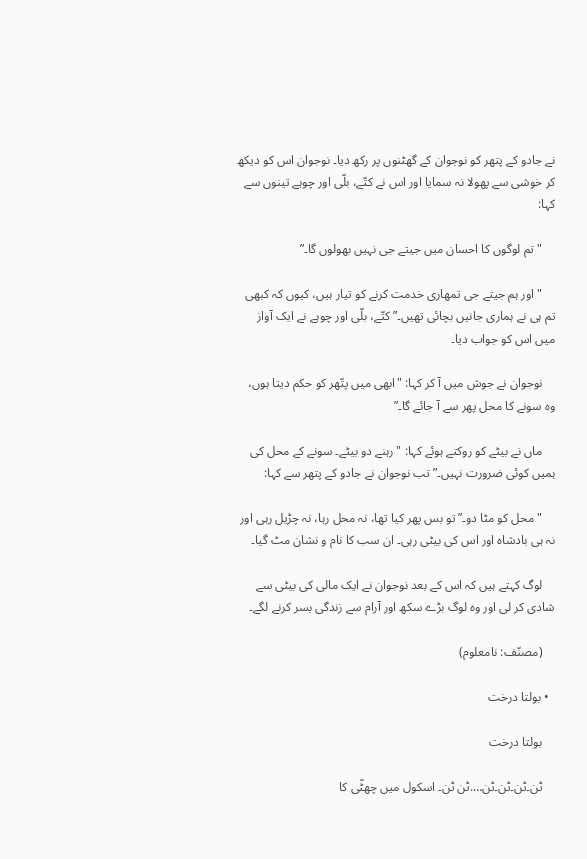نے جادو کے پتھر کو نوجوان کے گھٹنوں پر رکھ دیا۔ نوجوان اس کو دیکھ کر خوشی سے پھولا نہ سمایا اور اس نے کتّے، بلّی اور چوہے تینوں سے کہا:

    "تم لوگوں کا احسان میں جیتے جی نہیں بھولوں گا۔”

    "اور ہم جیتے جی تمھاری خدمت کرنے کو تیار ہیں، کیوں کہ کبھی تم ہی نے ہماری جانیں بچائی تھیں۔” کتّے، بلّی اور چوہے نے ایک آواز میں اس کو جواب دیا۔

    نوجوان نے جوش میں آ کر کہا: "ابھی میں پتّھر کو حکم دیتا ہوں، وہ سونے کا محل پھر سے آ جائے گا۔”

    ماں نے بیٹے کو روکتے ہوئے کہا: "رہنے دو بیٹے۔ سونے کے محل کی ہمیں کوئی ضرورت نہیں۔” تب نوجوان نے جادو کے پتھر سے کہا:

    "محل کو مٹا دو۔” تو بس پھر کیا تھا، نہ محل رہا، نہ چڑیل رہی اور نہ ہی بادشاہ اور اس کی بیٹی رہی۔ ان سب کا نام و نشان مٹ گیا۔

    لوگ کہتے ہیں کہ اس کے بعد نوجوان نے ایک مالی کی بیٹی سے شادی کر لی اور وہ لوگ بڑے سکھ اور آرام سے زندگی بسر کرنے لگے۔

    (مصنّف: نامعلوم)

  • بولتا درخت

    بولتا درخت

    ٹن۔ٹن۔ٹن۔ٹن….ٹن ٹن۔ اسکول میں چھٹّی کا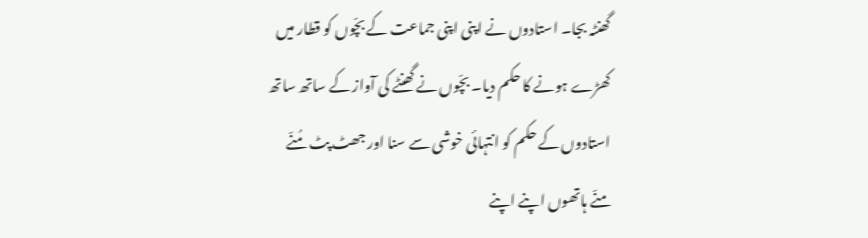گھنٹہ بجا۔ استادوں نے اپنی اپنی جماعت کے بچّوں کو قطار میں کھڑے ہونے کا حکم دیا۔ بچّوں نے گھنٹے کی آواز کے ساتھ ساتھ استادوں کے حکم کو انتہائی خوشی سے سنا اور جھٹ پٹ مُنّے منّے ہاتھوں اپنے اپنے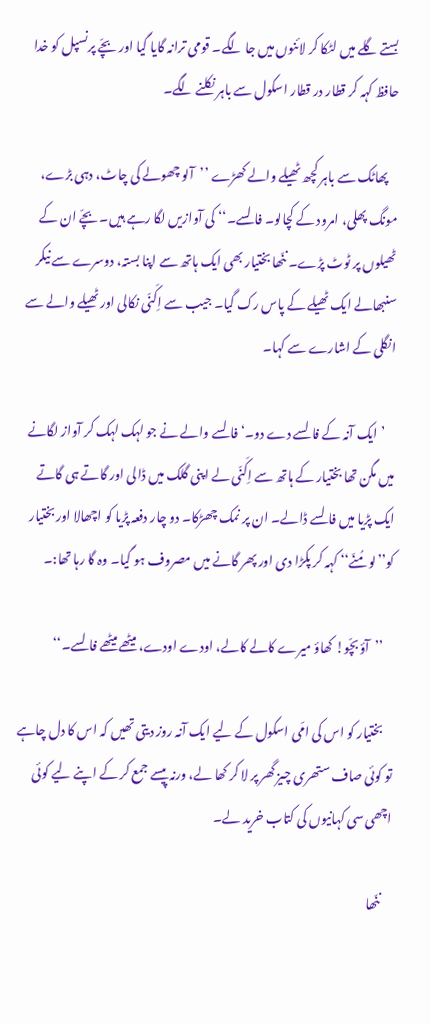بستے گلے میں لٹکا کر لائنوں میں جا لگے۔ قومی ترانہ گایا گیا اور بچّے پرنسپل کو خدا حافظ کہہ کر قطار در قطار اسکول سے باہر نکلنے لگے۔

    پھاٹک سے باہر کچھ ٹھیلے والے کھڑے ’’آلو چھولے کی چاٹ، دہی بڑے، مونگ پھلی، امرود کے کچالو۔ فالسے۔‘‘ کی آوازیں لگا رہے ہیں۔ بچّے ان کے ٹھیلوں پر ٹوٹ پڑے۔ ننّھا بختیار بھی ایک ہاتھ سے اپنا بستہ، دوسرے سے نیکر سنبھالے ایک ٹھیلے کے پاس رک گیا۔ جیب سے اِکَنّی نکالی اور ٹھیلے والے سے انگلی کے اشارے سے کہا۔

    ’ایک آنہ کے فالسے دے دو۔‘ فالسے والے نے جو لہک لہک کر آواز لگانے میں مگن تھا بختیار کے ہاتھ سے اِکَنّی لے اپنی گلک میں ڈالی اور گاتے ہی گاتے ایک پڑیا میں فالسے ڈالے۔ ان پر نمک چھڑکا۔ دو چار دفعہ پڑیا کو اچھالا اور بختیار کو’’لو مُنّے‘‘ کہہ کر پکڑا دی اور پھر گانے میں مصروف ہو گیا۔ وہ گا رہا تھا:۔

    ’’آؤ بچّو! کھاؤ میرے کالے کالے، اودے اودے، میٹھے میٹھے فالسے۔‘‘

    بختیار کو اس کی امّی اسکول کے لیے ایک آنہ روز دیتی تھیں کہ اس کا دل چاہے تو کوئی صاف ستھری چیز گھر پر لا کر کھا لے، ورنہ پیسے جمع کر کے اپنے لیے کوئی اچھی سی کہانیوں کی کتاب خرید لے۔

    ننّھا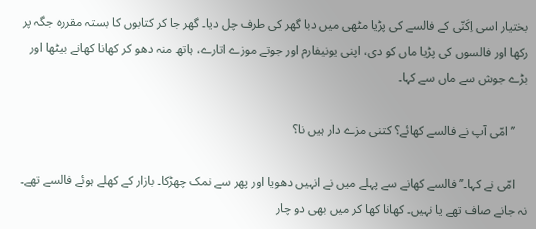بختیار اسی اِکَنّی کے فالسے کی پڑیا مٹھی میں دبا گھر کی طرف چل دیا۔ گھر جا کر کتابوں کا بستہ مقررہ جگہ پر رکھا اور فالسوں کی پڑیا ماں کو دی، اپنی یونیفارم اور جوتے موزے اتارے، ہاتھ منہ دھو کر کھانا کھانے بیٹھا اور بڑے جوش سے ماں سے کہا۔

    ’’امّی آپ نے فالسے کھائے؟ کتنی مزے دار ہیں نا؟

    امّی نے کہا۔’’فالسے کھانے سے پہلے میں نے انہیں دھویا اور پھر سے نمک چھڑکا۔ بازار کے کھلے ہوئے فالسے تھے۔ نہ جانے صاف تھے یا نہیں۔ کھانا کھا کر میں بھی دو چار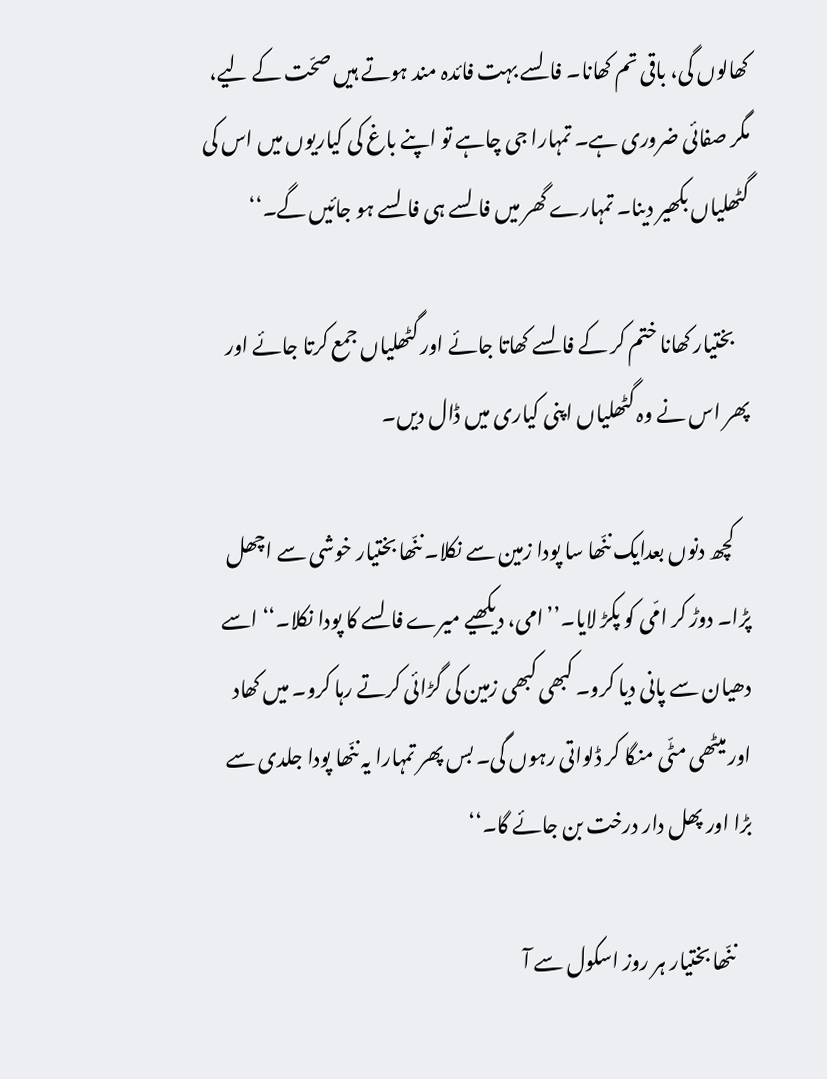کھالوں گی، باقی تم کھانا۔ فالسے بہت فائدہ مند ہوتے ہیں صحّت کے لیے، مگر صفائی ضروری ہے۔ تمہارا جی چاہے تو اپنے باغ کی کیاریوں میں اس کی گٹھلیاں بکھیر دینا۔ تمہارے گھر میں فالسے ہی فالسے ہو جائیں گے۔‘‘

    بختیار کھانا ختم کر کے فالسے کھاتا جائے اور گٹھلیاں جمع کرتا جائے اور پھر اس نے وہ گٹھلیاں اپنی کیاری میں ڈال دیں۔

    کچھ دنوں بعدایک ننّھا سا پودا زمین سے نکلا۔ ننّھا بختیار خوشی سے اچھل پڑا۔ دوڑ کر امّی کو پکڑ لایا۔’’امی، دیکھیے میرے فالسے کا پودا نکلا۔‘‘ اسے دھیان سے پانی دیا کرو۔ کبھی کبھی زمین کی گڑائی کرتے رہا کرو۔ میں کھاد اور میٹھی مٹّی منگا کر ڈلواتی رہوں گی۔ بس پھر تمہارا یہ ننّھا پودا جلدی سے بڑا اور پھل دار درخت بن جائے گا۔‘‘

    ننّھا بختیار ہر روز اسکول سے آ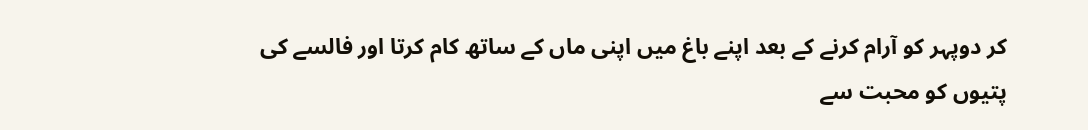کر دوپہر کو آرام کرنے کے بعد اپنے باغ میں اپنی ماں کے ساتھ کام کرتا اور فالسے کی پتیوں کو محبت سے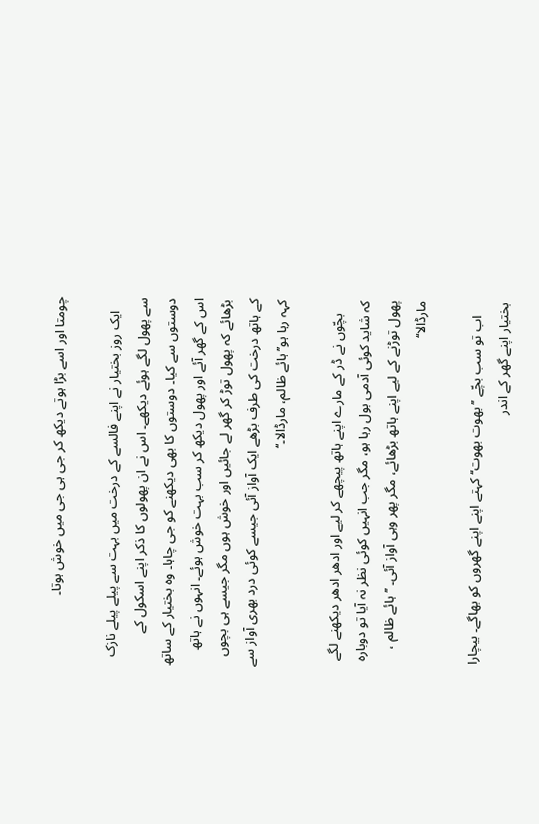چومتا اور اسے بڑا ہوتے دیکھ کر جی ہی جی میں خوش ہوتا۔

    ایک روز بختیار نے اپنے فالسے کے درخت میں بہت سے پیلے پیلے نازک سے پھول لگے ہوئے دیکھے۔ اس نے ان پھولوں کا ذکر اپنے اسکول کے دوستوں سے کیا۔ دوستوں کا بھی دیکھنے کو جی چاہا۔ وہ بختیار کے ساتھ اس کے گھر آئے اور پھول دیکھ کر سب بہت خوش ہوئے۔ انہوں نے ہاتھ بڑھائے کہ پھول توڑ کر گھر لے جائیں اور خوش ہوں مگر جیسے ہی بچوں کے ہاتھ درخت کی طرف بڑھے ایک آواز آئی جیسے کوئی درد بھری آواز سے کہہ رہا ہو’’ہائے ظالم، مارڈالا۔‘‘

    بچّوں نے ڈر کے مارے اپنے ہاتھ پیچھے کر لیے اور ادھر ادھر دیکھنے لگے کہ شاید کوئی آدمی بول رہا ہو، مگر جب انہیں کوئی نظر نہ آیا تو دوبارہ پھول توڑنے کے لیے اپنے ہاتھ بڑھائے، مگر پھر وہی آواز آئی۔ ’’ہائے ظالم ، مارڈالا‘‘

    اب تو سب بچّے ’’بھوت بھوت‘‘ کہتے اپنے اپنے گھروں کو بھاگے۔ بیچارا بختیار اپنے گھر کے اندر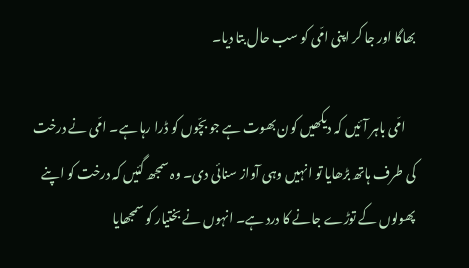بھاگا اور جا کر اپنی امّی کو سب حال بتا دیا۔

    امّی باہر آئیں کہ دیکھیں کون بھوت ہے جو بچّوں کو ڈرا رہا ہے۔ امّی نے درخت کی طرف ہاتھ بڑھایا تو انہیں وہی آواز سنائی دی۔ وہ سمجھ گئیں کہ درخت کو اپنے پھولوں کے توڑے جانے کا درد ہے۔ انہوں نے بختیار کو سمجھایا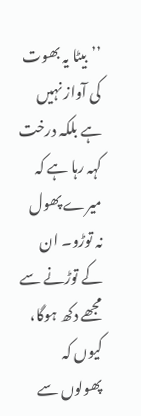’’بیٹا یہ بھوت کی آواز نہیں ہے بلکہ درخت کہہ رہا ہے کہ میرے پھول نہ توڑو۔ ان کے توڑنے سے مجھے دکھ ہوگا، کیوں کہ پھولوں سے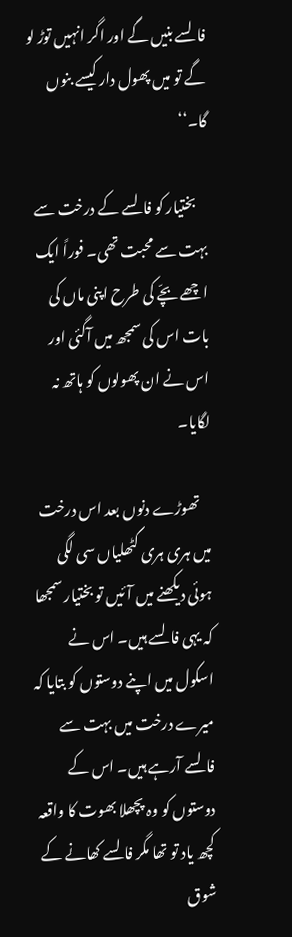فالسے بنیں گے اور اگر انہیں توڑ لو گے تو میں پھول دار کیسے بنوں گا۔‘‘

    بختیار کو فالسے کے درخت سے بہت سے محبت تھی۔ فوراً ایک اچھے بچّے کی طرح اپنی ماں کی بات اس کی سمجھ میں آگئی اور اس نے ان پھولوں کو ہاتھ نہ لگایا۔

    تھوڑے دنوں بعد اس درخت میں ہری ہری گٹھلیاں سی لگی ہوئی دیکھنے میں آئیں تو بختیار سمجھا کہ یہی فالسے ہیں۔ اس نے اسکول میں اپنے دوستوں کو بتایا کہ میرے درخت میں بہت سے فالسے آرہے ہیں۔ اس کے دوستوں کو وہ پچھلا بھوت کا واقعہ کچھ یاد تو تھا مگر فالسے کھانے کے شوق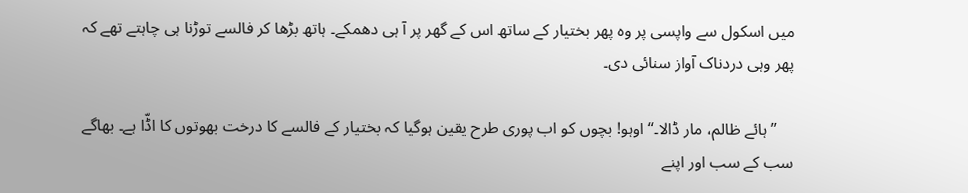میں اسکول سے واپسی پر وہ پھر بختیار کے ساتھ اس کے گھر پر آ ہی دھمکے۔ ہاتھ بڑھا کر فالسے توڑنا ہی چاہتے تھے کہ پھر وہی دردناک آواز سنائی دی۔

    ’’ہائے ظالم، مار ڈالا۔‘‘ اوہو! بچوں کو اب پوری طرح یقین ہوگیا کہ بختیار کے فالسے کا درخت بھوتوں کا اڈّا ہے۔ بھاگے سب کے سب اور اپنے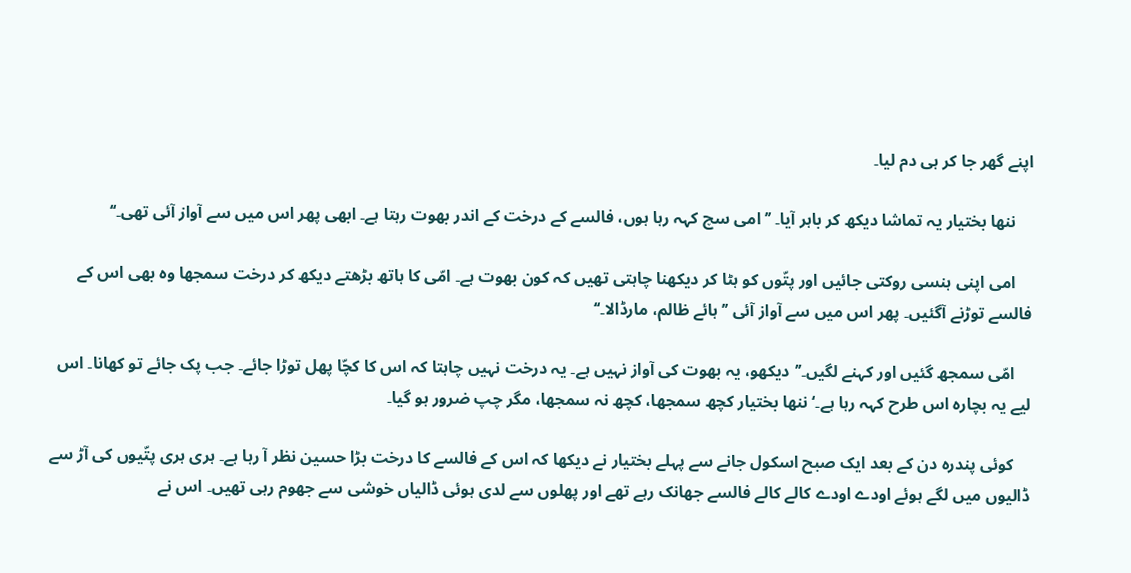اپنے گھر جا کر ہی دم لیا۔

    ننھا بختیار یہ تماشا دیکھ کر باہر آیا۔ ’’امی سچ کہہ رہا ہوں، فالسے کے درخت کے اندر بھوت رہتا ہے۔ ابھی پھر اس میں سے آواز آئی تھی۔‘‘

    امی اپنی ہنسی روکتی جائیں اور پتّوں کو ہٹا کر دیکھنا چاہتی تھیں کہ کون بھوت ہے۔ امّی کا ہاتھ بڑھتے دیکھ کر درخت سمجھا وہ بھی اس کے فالسے توڑنے آگئیں۔ پھر اس میں سے آواز آئی ’’ہائے ظالم، مارڈالا۔‘‘

    امّی سمجھ گئیں اور کہنے لگیں۔’’دیکھو، یہ بھوت کی آواز نہیں ہے۔ یہ درخت نہیں چاہتا کہ اس کا کچّا پھل توڑا جائے۔ جب پک جائے تو کھانا۔ اس لیے یہ بچارہ اس طرح کہہ رہا ہے۔‘ ننھا بختیار کچھ سمجھا، کچھ نہ سمجھا، مگر چپ ضرور ہو گیا۔

    کوئی پندرہ دن کے بعد ایک صبح اسکول جانے سے پہلے بختیار نے دیکھا کہ اس کے فالسے کا درخت بڑا حسین نظر آ رہا ہے۔ ہری ہری پتّیوں کی آڑ سے ڈالیوں میں لگے ہوئے اودے اودے کالے کالے فالسے جھانک رہے تھے اور پھلوں سے لدی ہوئی ڈالیاں خوشی سے جھوم رہی تھیں۔ اس نے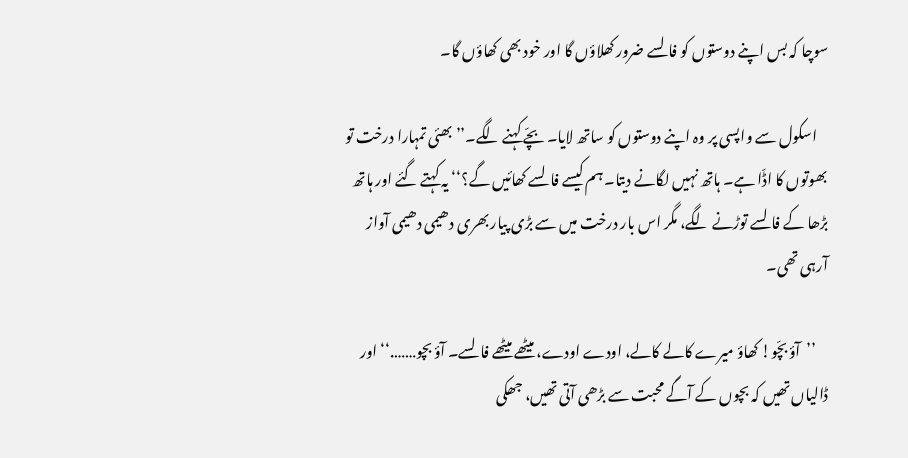سوچا کہ بس اپنے دوستوں کو فالسے ضرور کھلاؤں گا اور خود بھی کھاؤں گا۔

    اسکول سے واپسی پر وہ اپنے دوستوں کو ساتھ لایا۔ بچّے کہنے لگے۔’’بھئی تمہارا درخت تو بھوتوں کا اڈّا ہے۔ ہاتھ نہیں لگانے دیتا۔ ہم کیسے فالسے کھائیں گے؟‘‘ یہ کہتے گئے اور ہاتھ بڑھا کے فالسے توڑنے لگے، مگر اس بار درخت میں سے بڑی پیار بھری دھیمی دھیمی آواز آرہی تھی۔

    ’’آؤ بچّو! کھاؤ میرے کالے کالے، اودے اودے، میٹھے میٹھے فالسے۔ آؤ بچو…….‘‘ اور ڈالیاں تھیں کہ بچوں کے آگے محبت سے بڑھی آتی تھیں، جھکی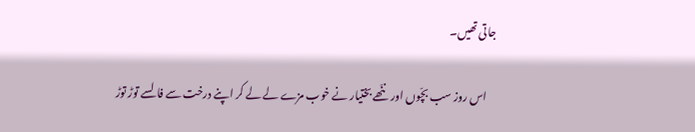جاتی تھیں۔

    اس روز سب بچّوں اور ننّھے بختیار نے خوب مزے لے لے کر اپنے درخت سے فالسے توڑ توڑ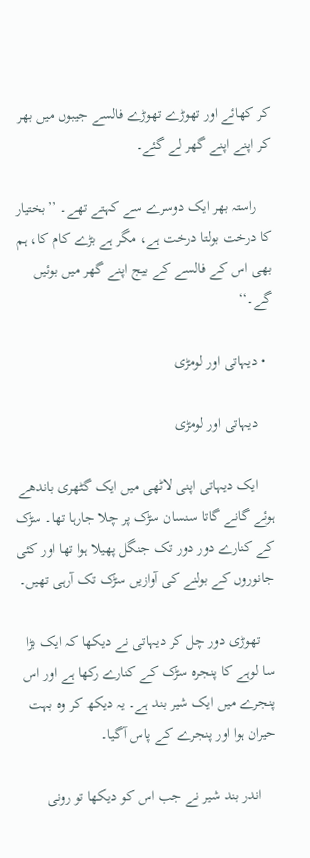کر کھائے اور تھوڑے تھوڑے فالسے جیبوں میں بھر کر اپنے اپنے گھر لے گئے۔

    راستہ بھر ایک دوسرے سے کہتے تھے۔ ’’بختیار کا درخت بولتا درخت ہے، مگر ہے بڑے کام کا، ہم بھی اس کے فالسے کے بیج اپنے گھر میں بوئیں گے۔‘‘

  • دیہاتی اور لومڑی

    دیہاتی اور لومڑی

    ایک دیہاتی اپنی لاٹھی میں ایک گٹھری باندھے ہوئے گانے گاتا سنسان سڑک پر چلا جارہا تھا۔ سڑک کے کنارے دور دور تک جنگل پھیلا ہوا تھا اور کئی جانوروں کے بولنے کی آوازیں سڑک تک آرہی تھیں۔

    تھوڑی دور چل کر دیہاتی نے دیکھا کہ ایک بڑا سا لوہے کا پنجرہ سڑک کے کنارے رکھا ہے اور اس پنجرے میں ایک شیر بند ہے۔ یہ دیکھ کر وہ بہت حیران ہوا اور پنجرے کے پاس آگیا۔

    اندر بند شیر نے جب اس کو دیکھا تو رونی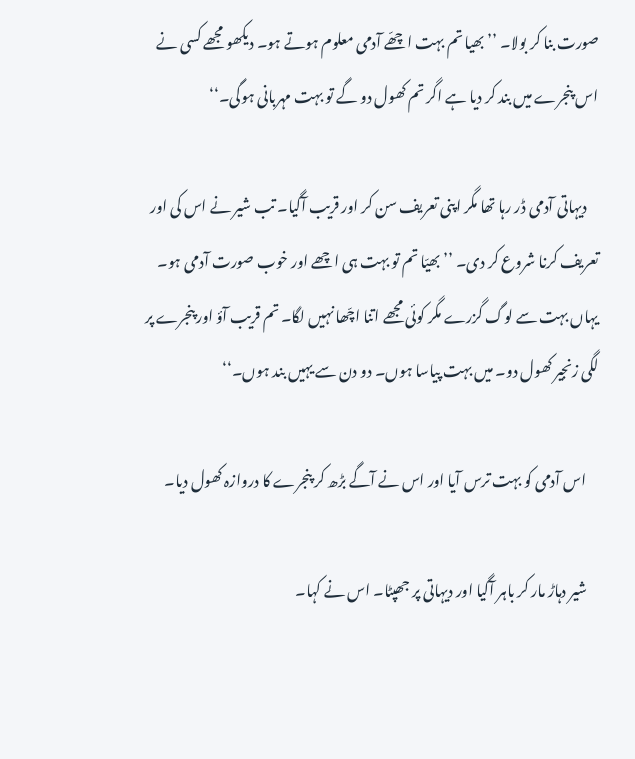صورت بنا کر بولا۔ ’’بھیا تم بہت اچھّے آدمی معلوم ہوتے ہو۔ دیکھو مجھے کسی نے اس پنجرے میں بند کر دیا ہے اگر تم کھول دو گے تو بہت مہربانی ہوگی۔‘‘

    دیہاتی آدمی ڈر رہا تھا مگر اپنی تعریف سن کر اور قریب آگیا۔ تب شیر نے اس کی اور تعریف کرنا شروع کر دی۔ ’’بھیّا تم تو بہت ہی اچھے اور خوب صورت آدمی ہو۔ یہاں بہت سے لوگ گزرے مگر کوئی مجھے اتنا اچّھا نہیں لگا۔ تم قریب آؤ اور پنجرے پر لگی زنجیر کھول دو۔ میں بہت پیاسا ہوں۔ دو دن سے یہیں بند ہوں۔‘‘

    اس آدمی کو بہت ترس آیا اور اس نے آگے بڑھ کر پنجرے کا دروازہ کھول دیا۔

    شیر دہاڑ مار کر باہر آگیا اور دیہاتی پر جھپٹا۔ اس نے کہا۔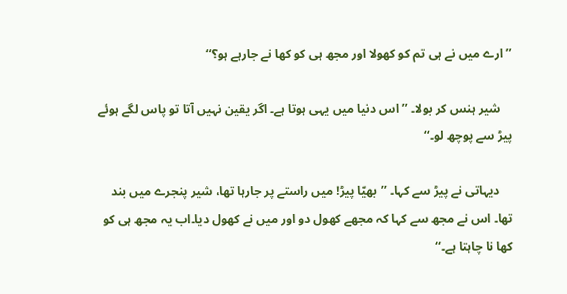’’ارے میں نے ہی تم کو کھولا اور مجھ ہی کو کھا نے جارہے ہو؟‘‘

    شیر ہنس کر بولا۔ ’’ اس دنیا میں یہی ہوتا ہے۔ اگر یقین نہیں آتا تو پاس لگے ہوئے پیڑ سے پوچھ لو۔‘‘

    دیہاتی نے پیڑ سے کہا۔ ’’بھیّا پیڑ! میں راستے پر جارہا تھا، شیر پنجرے میں بند تھا۔ اس نے مجھ سے کہا کہ مجھے کھول دو اور میں نے کھول دیا۔اب یہ مجھ ہی کو کھا نا چاہتا ہے۔‘‘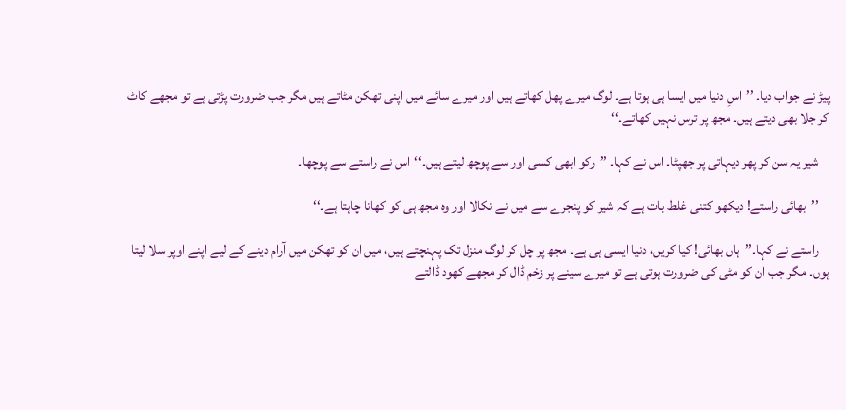پیڑ نے جواب دیا۔ ’’اسِ دنیا میں ایسا ہی ہوتا ہے۔ لوگ میرے پھل کھاتے ہیں اور میرے سائے میں اپنی تھکن مٹاتے ہیں مگر جب ضرورت پڑتی ہے تو مجھے کاٹ کر جلا بھی دیتے ہیں۔ مجھ پر ترس نہیں کھاتے۔‘‘

    شیر یہ سن کر پھر دیہاتی پر جھپٹا۔ اس نے کہا۔ ’’رکو ابھی کسی اور سے پوچھ لیتے ہیں۔‘‘اس نے راستے سے پوچھا۔

    ’’بھائی راستے! دیکھو کتنی غلط بات ہے کہ شیر کو پنجرے سے میں نے نکالا اور وہ مجھ ہی کو کھانا چاہتا ہے۔‘‘

    راستے نے کہا۔’’ہاں بھائی! کیا کریں، دنیا ایسی ہی ہے۔ مجھ پر چل کر لوگ منزل تک پہنچتے ہیں، میں ان کو تھکن میں آرام دینے کے لیے اپنے اوپر سلا لیتا ہوں۔ مگر جب ان کو مٹی کی ضرورت ہوتی ہے تو میرے سینے پر زخم ڈال کر مجھے کھود ڈالتے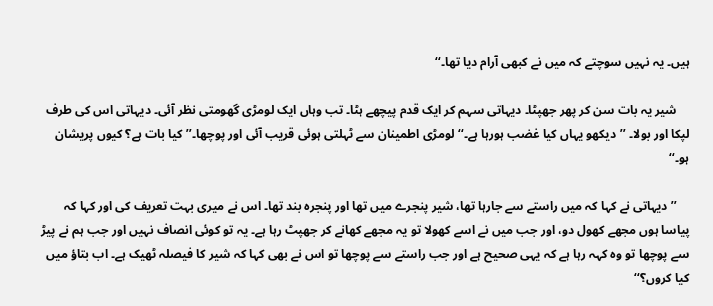ہیں۔ یہ نہیں سوچتے کہ میں نے کبھی آرام دیا تھا۔‘‘

    شیر یہ بات سن کر پھر جھپٹا۔ دیہاتی سہم کر ایک قدم پیچھے ہٹا۔ تب وہاں ایک لومڑی گھومتی نظر آئی۔ دیہاتی اس کی طرف لپکا اور بولا۔ ’’دیکھو یہاں کیا غضب ہورہا ہے۔‘‘لومڑی اطمینان سے ٹہلتی ہوئی قریب آئی اور پوچھا۔’’کیا بات ہے؟ کیوں پریشان ہو۔‘‘

    ’’دیہاتی نے کہا کہ میں راستے سے جارہا تھا، شیر پنجرے میں تھا اور پنجرہ بند تھا۔ اس نے میری بہت تعریف کی اور کہا کہ پیاسا ہوں مجھے کھول دو، اور جب میں نے اسے کھولا تو یہ مجھے کھانے کر جھپٹ رہا ہے۔ یہ تو کوئی انصاف نہیں اور جب ہم نے پیڑ سے پوچھا تو وہ کہہ رہا ہے کہ یہی صحیح ہے اور جب راستے سے پوچھا تو اس نے بھی کہا کہ شیر کا فیصلہ ٹھیک ہے۔ اب بتاؤ میں کیا کروں؟‘‘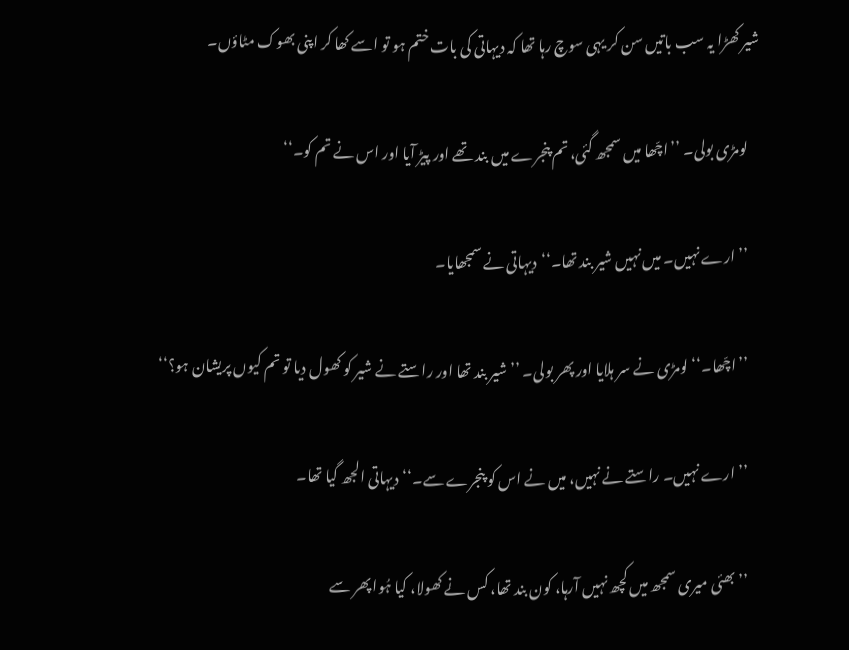شیر کھڑا یہ سب باتیں سن کر یہی سوچ رہا تھا کہ دیہاتی کی بات ختم ہو تو اسے کھا کر اپنی بھوک مٹاؤں۔

    لومڑی بولی۔ ’’اچّھا میں سمجھ گئی، تم پنجرے میں بند تھے اور پیڑ آیا اور اس نے تم کو۔‘‘

    ’’ارے نہیں۔ میں نہیں شیر بند تھا۔‘‘دیہاتی نے سمجھایا۔

    ’’اچّھا۔‘‘ لومڑی نے سر ہلایا اور پھر بولی۔ ’’شیر بند تھا اور راستے نے شیر کو کھول دیا تو تم کیوں پریشان ہو؟‘‘

    ’’ ارے نہیں۔ راستے نے نہیں، میں نے اس کو پنجرے سے۔‘‘دیہاتی الجھ گیا تھا۔

    ’’بھئی میری سمجھ میں کچھ نہیں آرہا، کون بند تھا، کس نے کھولا، کیا ہُوا پھر سے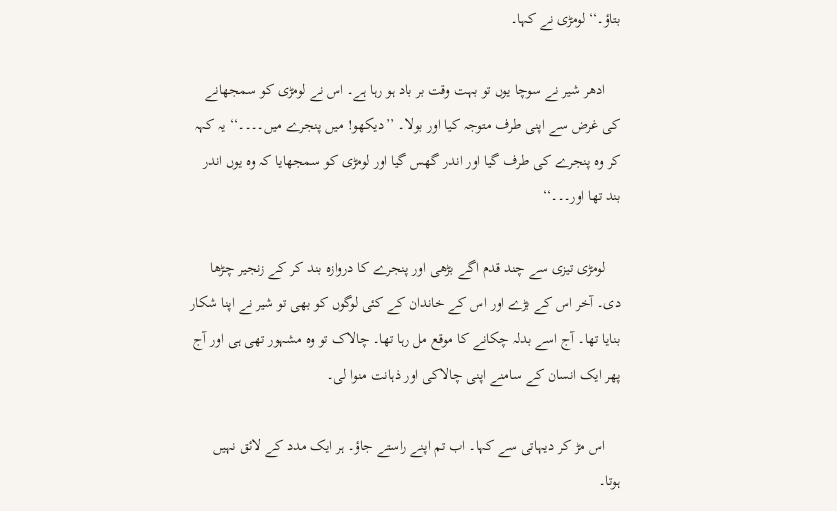بتاؤ۔‘‘ لومڑی نے کہا۔

    ادھر شیر نے سوچا یوں تو بہت وقت بر باد ہو رہا ہے۔ اس نے لومڑی کو سمجھانے کی غرض سے اپنی طرف متوجہ کیا اور بولا۔ ’’دیکھو! میں پنجرے میں۔۔۔۔‘‘ یہ کہہ کر وہ پنجرے کی طرف گیا اور اندر گھس گیا اور لومڑی کو سمجھایا کہ وہ یوں اندر بند تھا اور۔۔۔‘‘

    لومڑی تیزی سے چند قدم اگے بڑھی اور پنجرے کا دروازہ بند کر کے زنجیر چڑھا دی۔ آخر اس کے بڑے اور اس کے خاندان کے کئی لوگوں کو بھی تو شیر نے اپنا شکار بنایا تھا۔ آج اسے بدلہ چکانے کا موقع مل رہا تھا۔ چالاک تو وہ مشہور تھی ہی اور آج پھر ایک انسان کے سامنے اپنی چالاکی اور ذہانت منوا لی۔

    اس مڑ کر دیہاتی سے کہا۔ اب تم اپنے راستے جاؤ۔ ہر ایک مدد کے لائق نہیں ہوتا۔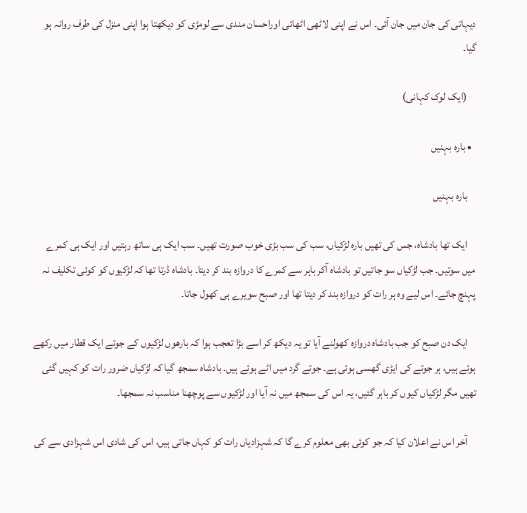دیہاتی کی جان میں‌ جان آئی۔ اس نے اپنی لاٹھی اٹھائی اوراحسان مندی سے لومڑی کو دیکھتا ہوا اپنی منزل کی طرف روانہ ہو گیا۔

    (ایک لوک کہانی)

  • بارہ بہنیں

    بارہ بہنیں

    ایک تھا بادشاہ، جس کی تھیں بارہ لڑکیاں، سب کی سب بڑی خوب صورت تھیں۔ سب ایک ہی ساتھ رہتیں اور ایک ہی کمرے میں سوتیں۔ جب لڑکیاں سو جاتیں تو بادشاہ آکر باہر سے کمرے کا دروازہ بند کر دیتا۔ بادشاہ ڈرتا تھا کہ لڑکیوں کو کوئی تکلیف نہ پہنچ جائے۔ اس لیے وہ ہر رات کو دروازہ بند کر دیتا تھا اور صبح سویرے ہی کھول جاتا۔

    ایک دن صبح کو جب بادشاہ دروازہ کھولنے آیا تو یہ دیکھ کر اسے بڑا تعجب ہوا کہ بارھوں لڑکیوں کے جوتے ایک قطار میں رکھے ہوئے ہیں، ہر جوتے کی ایڑی گھسی ہوئی ہے۔ جوتے گرد میں اٹے ہوئے ہیں۔ بادشاہ سمجھ گیا کہ لڑکیاں ضرور رات کو کہیں گئی تھیں مگر لڑکیاں کیوں کر باہر گئیں، یہ اس کی سمجھ میں نہ آیا اور لڑکیوں سے پوچھنا مناسب نہ سمجھا۔

    آخر اس نے اعلان کیا کہ جو کوئی بھی معلوم کرے گا کہ شہزادیاں رات کو کہاں جاتی ہیں، اس کی شادی اس شہزادی سے کی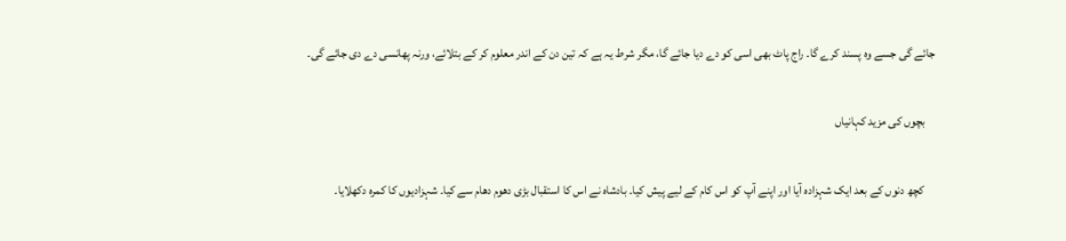جائے گی جسے وہ پسند کرے گا۔ راج پاٹ بھی اسی کو دے دیا جائے گا، مگر شرط یہ ہے کہ تین دن کے اندر معلوم کر کے بتلائے، ورنہ پھانسی دے دی جائے گی۔

    بچوں کی مزید کہانیاں

    کچھ دنوں کے بعد ایک شہزادہ آیا اور اپنے آپ کو اس کام کے لیے پیش کیا۔ بادشاہ نے اس کا استقبال بڑی دھوم دھام سے کیا۔ شہزادیوں کا کمرہ دکھلایا۔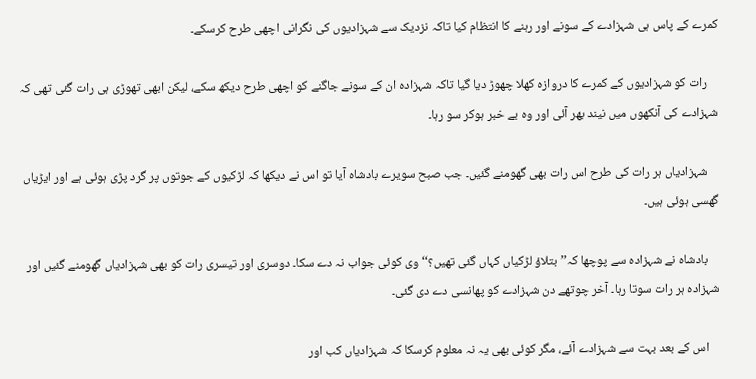کمرے کے پاس ہی شہزادے کے سونے اور رہنے کا انتظام کیا تاکہ نزدیک سے شہزادیوں کی نگرانی اچھی طرح کرسکے۔

    رات کو شہزادیوں کے کمرے کا دروازہ کھلا چھوڑ دیا گیا تاکہ شہزادہ ان کے سونے جاگنے کو اچھی طرح دیکھ سکے، لیکن ابھی تھوڑی ہی رات گئی تھی کہ شہزادے کی آنکھوں میں نیند بھر آئی اور وہ بے خبر ہوکر سو رہا۔

    شہزادیاں ہر رات کی طرح اس رات بھی گھومنے گئیں۔ جب صبح سویرے بادشاہ آیا تو اس نے دیکھا کہ لڑکیوں کے جوتوں پر گرد پڑی ہوئی ہے اور ایڑیاں گھسی ہوئی ہیں۔

    بادشاہ نے شہزادہ سے پوچھا کہ’’بتلاؤ لڑکیاں کہاں گئی تھیں؟‘‘ وی کوئی جواب نہ دے سکا۔ دوسری اور تیسری رات کو بھی شہزادیاں گھومنے گئیں اور شہزادہ ہر رات سوتا رہا۔ آخر چوتھے دن شہزادے کو پھانسی دے دی گئی۔

    اس کے بعد بہت سے شہزادے آئے، مگر کوئی بھی یہ نہ معلوم کرسکا کہ شہزادیاں کب اور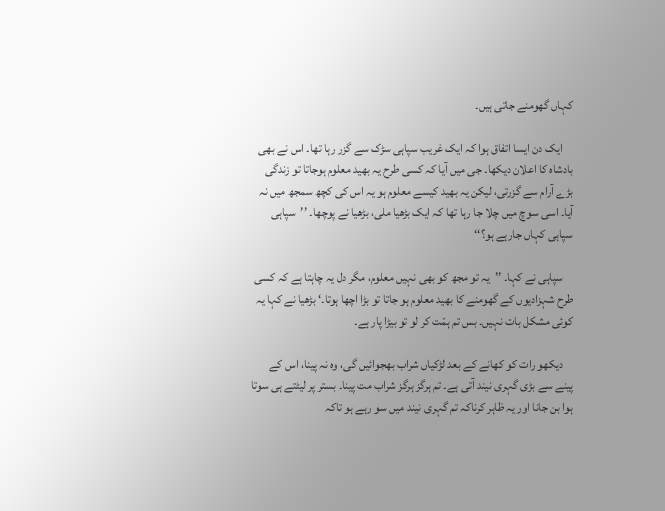کہاں گھومنے جاتی ہیں۔

    ایک دن ایسا اتفاق ہوا کہ ایک غریب سپاہی سڑک سے گزر رہا تھا۔ اس نے بھی بادشاہ کا اعلان دیکھا۔ جی میں آیا کہ کسی طرح یہ بھید معلوم ہوجاتا تو زندگی بڑے آرام سے گزرتی، لیکن یہ بھید کیسے معلوم ہو یہ اس کی کچھ سمجھ میں نہ آیا۔ اسی سوچ میں چلا جا رہا تھا کہ ایک بڑھیا ملی، بڑھیا نے پوچھا۔ ’’سپاہی سپاہی کہاں جارہے ہو؟‘‘

    سپاہی نے کہا۔ ’’یہ تو مجھ کو بھی نہیں معلوم، مگر دل یہ چاہتا ہے کہ کسی طرح شہزادیوں کے گھومنے کا بھید معلوم ہو جاتا تو بڑا اچھا ہوتا۔‘ بڑھیا نے کہا یہ کوئی مشکل بات نہیں۔ بس تم ہمّت کر لو تو بیڑا پار ہے۔

    دیکھو رات کو کھانے کے بعد لڑکیاں شراب بھجوائیں گی، وہ نہ پینا، اس کے پینے سے بڑی گہری نیند آتی ہے۔ تم ہرگز ہرگز شراب مت پینا۔ بستر پر لیٹتے ہی سوتا ہوا بن جانا اور یہ ظاہر کرناکہ تم گہری نیند میں سو رہے ہو تاکہ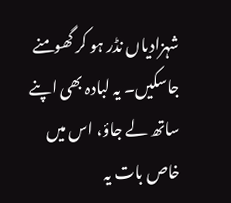شہزادیاں نڈر ہو کر گھومنے جاسکیں۔ یہ لبادہ بھی اپنے ساتھ لے جاؤ، اس میں خاص بات یہ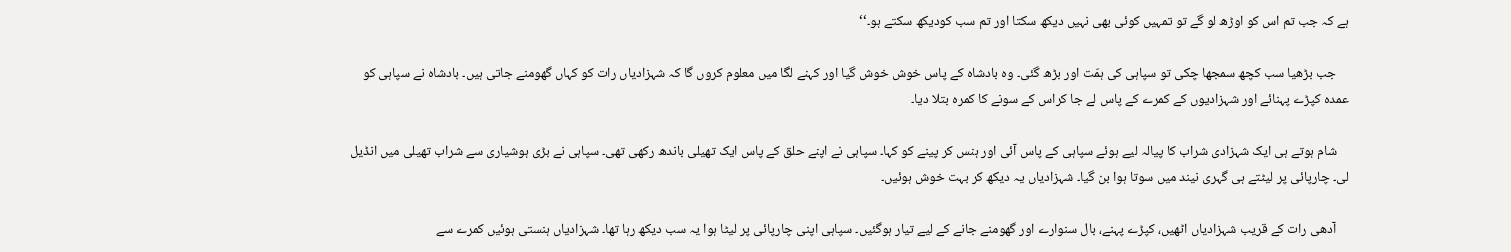ہے کہ جب تم اس کو اوڑھ لو گے تو تمہیں کوئی بھی نہیں دیکھ سکتا اور تم سب کودیکھ سکتے ہو۔‘‘

    جب بڑھیا سب کچھ سمجھا چکی تو سپاہی کی ہمّت اور بڑھ گئی۔ وہ بادشاہ کے پاس خوش خوش گیا اور کہنے لگا میں معلوم کروں گا کہ شہزادیاں رات کو کہاں گھومنے جاتی ہیں۔ بادشاہ نے سپاہی کو عمدہ کپڑے پہنائے اور شہزادیوں کے کمرے کے پاس لے جا کراس کے سونے کا کمرہ بتلا دیا۔

    شام ہوتے ہی ایک شہزادی شراب کا پیالہ لیے ہوئے سپاہی کے پاس آئی اور ہنس کر پینے کو کہا۔ سپاہی نے اپنے حلق کے پاس ایک تھیلی باندھ رکھی تھی۔ سپاہی نے بڑی ہوشیاری سے شراب تھیلی میں انڈیل لی۔ چارپائی پر لیٹتے ہی گہری نیند میں سوتا ہوا بن گیا۔ شہزادیاں یہ دیکھ کر بہت خوش ہوئیں۔

    آدھی رات کے قریب شہزادیاں اٹھیں، کپڑے پہنے، بال سنوارے اور گھومنے جانے کے لیے تیار ہوگئیں۔ سپاہی اپنی چارپائی پر لیٹا ہوا یہ سب دیکھ رہا تھا۔ شہزادیاں ہنستی ہوئیں کمرے سے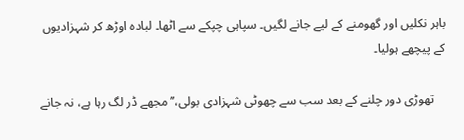باہر نکلیں اور گھومنے کے لیے جانے لگیں۔ سپاہی چپکے سے اٹھا۔ لبادہ اوڑھ کر شہزادیوں کے پیچھے ہولیا۔

    تھوڑی دور چلنے کے بعد سب سے چھوٹی شہزادی بولی،’’مجھے ڈر لگ رہا ہے، نہ جانے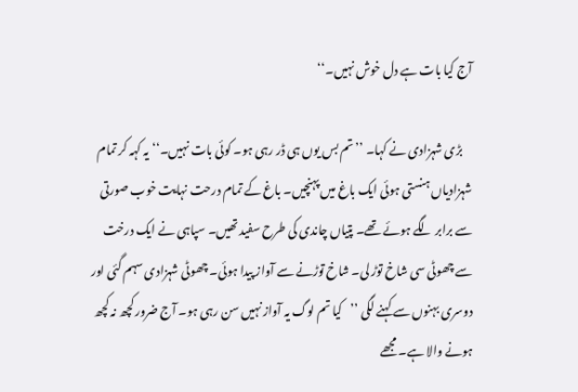آج کیا بات ہے دل خوش نہیں۔‘‘

    بڑی شہزادی نے کہا۔ ’’تم بس یوں ہی ڈر رہی ہو۔ کوئی بات نہیں۔‘‘ یہ کہہ کر تمام شہزادیاں ہنستی ہوئی ایک باغ میں پہنچیں۔ باغ کے تمام درحت نہایت خوب صورتی سے برابر لگے ہوئے تھے۔ پتیاں چاندی کی طرح سفید تھیں۔ سپاہی نے ایک درخت سے چھوٹی سی شاخ توڑ لی۔ شاخ توڑنے سے آواز پیدا ہوئی۔ چھوٹی شہزادی سہم گئی اور دوسری بہنوں سے کہنے لگی ’’کیا تم لوگ یہ آواز نہیں سن رہی ہو۔ آج ضرور کچھ نہ کچھ ہونے والا ہے۔ مجھے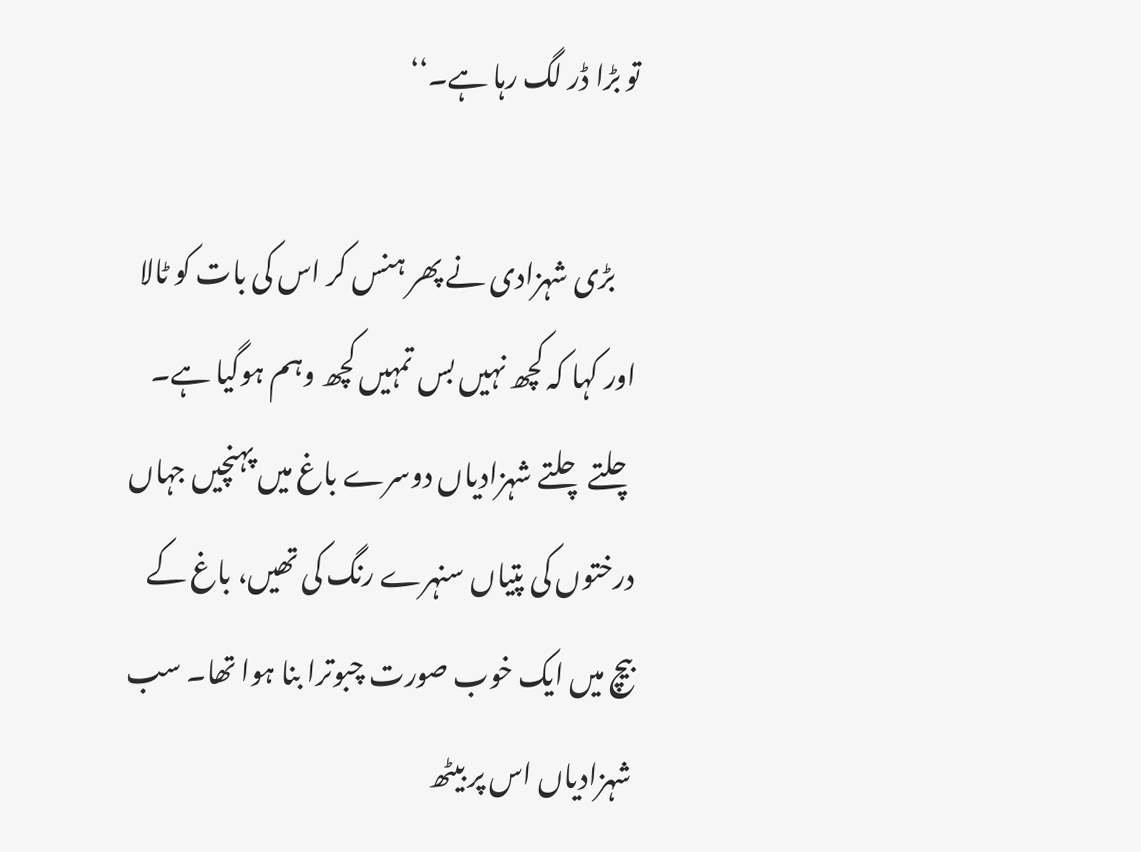تو بڑا ڈر لگ رہا ہے۔‘‘

    بڑی شہزادی نے پھر ہنس کر اس کی بات کو ٹالا اور کہا کہ کچھ نہیں بس تمہیں کچھ وہم ہوگیا ہے۔ چلتے چلتے شہزادیاں دوسرے باغ میں پہنچیں جہاں درختوں کی پتیاں سنہرے رنگ کی تھیں، باغ کے بیچ میں ایک خوب صورت چبوترا بنا ہوا تھا۔ سب شہزادیاں اس پر بیٹھ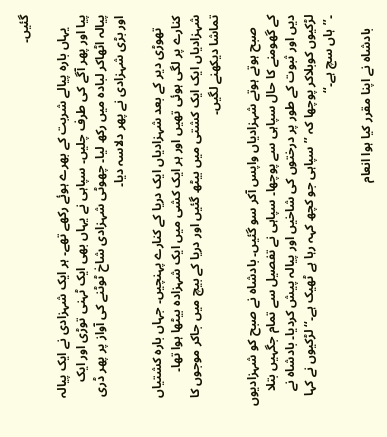گئیں۔

    یہاں بارہ پیالے شربت کے بھرے ہوئے رکھے تھے۔ ہر ایک شہزادی نے ایک پیالہ پیا اور پھر آگے کی طرف چلیں۔ سپاہی نے یہاں بھی ایک ٹہنی توڑی اور ایک پیالہ اٹھاکر لبادہ میں رکھ لیا۔ چھوٹی شہزادی شاخ ٹوٹنے کی آواز پر پھر ڈری اور بڑی شہزادی نے پھر دلاسہ دیا۔

    تھوڑی دیر کے بعد شہزادیاں ایک دریا کے کنارے پہنچیں۔ جہاں بارہ کشتیاں کنارے پر لگی ہوئی تھیں اور ہر ایک کشی میں ایک شہزادہ بیٹھا ہوا تھا۔ شہزادیاں ایک ایک کشتی میں بیٹھ گئیں اور دریا کے بیچ میں جاکر موجوں کا تماشا دیکھنے لگیں۔

    صبح ہوتے ہوتے شہزادیاں واپس آکر سو گئیں۔ بادشاہ نے صبح کو شہزادیوں کے گھومنے کا حال سپاہی سے پوچھا۔ سپاہی نے تفصیل سے تمام جگہیں بتلا دیں اور ثبوت کے طور پر درختوں کی شاخیں اور پیالہ پیش کردیا۔ بادشاہ نے لڑکیوں کوبلاکر پوچھا کہ ’’سپاہی جو کچھ کہہ رہا ہے ٹھیک ہے۔‘‘ لڑکیوں نے کہا ۔’’ہاں سچ ہے۔‘‘

    بادشاہ نے اپنا مقرر کیا ہوا انعام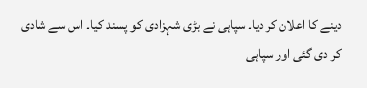دینے کا اعلان کر دیا۔ سپاہی نے بڑی شہزادی کو پسند کیا۔ اس سے شادی کر دی گئی اور سپاہی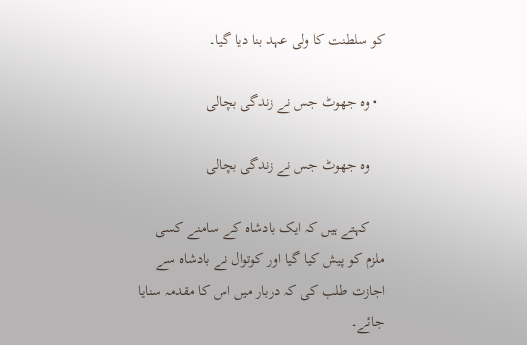کو سلطنت کا ولی عہد بنا دیا گیا۔

  • وہ جھوٹ جس نے زندگی بچالی

    وہ جھوٹ جس نے زندگی بچالی

    کہتے ہیں کہ ایک بادشاہ کے سامنے کسی ملزم کو پیش کیا گیا اور کوتوال نے بادشاہ سے اجازت طلب کی کہ دربار میں اس کا مقدمہ سنایا جائے۔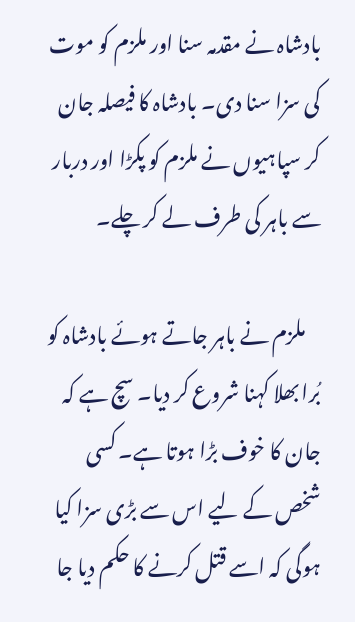بادشاہ نے مقدمہ سنا اور ملزم کو موت کی سزا سنا دی۔ بادشاہ کا فیصلہ جان کر سپاہیوں نے ملزم کو پکڑا اور دربار سے باہر کی طرف لے کر چلے۔

    ملزم نے باہر جاتے ہوئے بادشاہ کو بُرا بھلا کہنا شروع کر دیا۔ سچ ہے کہ جان کا خوف بڑا ہوتا ہے۔ کسی شخص کے لیے اس سے بڑی سزا کیا ہوگی کہ اسے قتل کرنے کا حکم دیا جا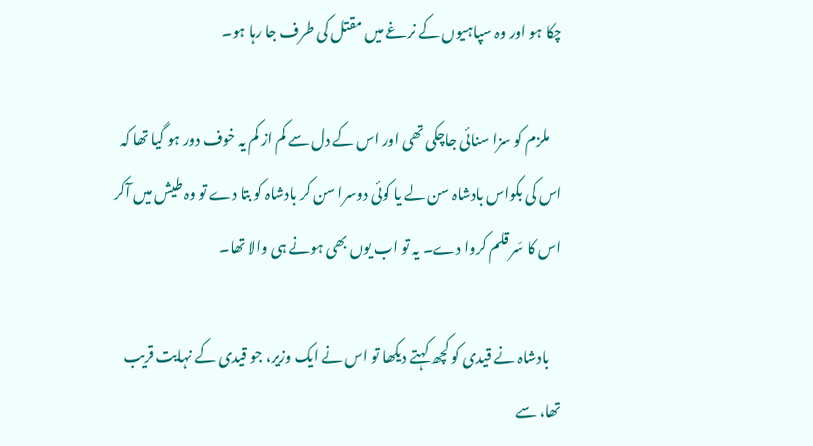چکا ہو اور وہ سپاہیوں کے نرغے میں مقتل کی طرف جا رہا ہو۔

    ملزم کو سزا سنائی جاچکی تھی اور اس کے دل سے کم از کم یہ خوف دور ہو گیا تھا کہ اس کی بکواس بادشاہ سن لے یا کوئی دوسرا سن کر بادشاہ کو بتا دے تو وہ طیش میں‌ آکر اس کا سَر قلم کروا دے۔ یہ تو اب یوں‌ بھی ہونے ہی والا تھا۔

    بادشاہ نے قیدی کو کچھ کہتے دیکھا تو اس نے ایک وزیر، جو قیدی کے نہایت قریب تھا، سے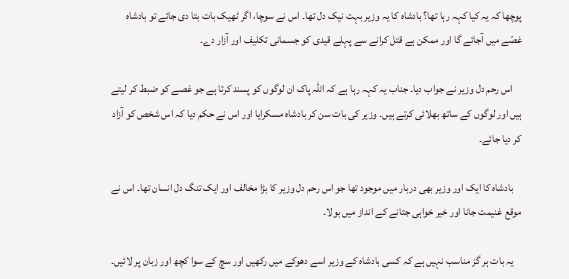پوچھا کہ یہ کیا کہہ رہا تھا؟ بادشاہ کا یہ وزیر بہت نیک دل تھا۔ اس نے سوچا، اگر ٹھیک بات بتا دی جائے تو بادشاہ غصّے میں‌ آجائے گا اور ممکن ہے قتل کرانے سے پہلے قیدی کو جسمانی تکلیف اور آزار دے۔

    اس رحم دل وزیر نے جواب دیا۔ جناب یہ کہہ رہا ہے کہ اللہ پاک ان لوگوں کو پسند کرتا ہے جو غصے کو ضبط کر لیتے ہیں اور لوگوں کے ساتھ بھلائی کرتے ہیں۔ وزیر کی بات سن کر بادشاہ مسکرایا اور اس نے حکم دیا کہ اس شخص کو آزاد کر دیا جائے۔

    بادشاہ کا ایک اور وزیر بھی دربار میں‌ موجود تھا جو اس رحم دل وزیر کا بڑا مخالف اور ایک تنگ دل انسان تھا۔ اس نے موقع غنیمت جانا اور خیر خواہی جتانے کے انداز میں بولا۔

    یہ بات ہر گز مناسب نہیں ہے کہ کسی بادشاہ کے وزیر اسے دھوکے میں رکھیں اور سچ کے سوا کچھ اور زبان پر لائیں۔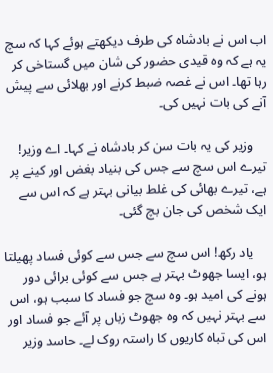اب اس نے بادشاہ کی طرف دیکھتے ہوئے کہا کہ سچ یہ ہے کہ وہ قیدی حضور کی شان میں گستاخی کر رہا تھا۔ اس نے غصہ ضبط کرنے اور بھلائی سے پیش آنے کی بات نہیں کی۔

    وزیر کی یہ بات سن کر بادشاہ نے کہا۔ اے وزیر! تیرے اس سچ سے جس کی بنیاد بغض اور کینے پر ہے، تیرے بھائی کی غلط بیانی بہتر ہے کہ اس سے ایک شخص کی جان بچ گئی۔

    یاد رکھ! اس سچ سے جس سے کوئی فساد پھیلتا ہو، ایسا جھوٹ بہتر ہے جس سے کوئی برائی دور ہونے کی امید ہو۔ وہ سچ جو فساد کا سبب ہو، اس سے بہتر نہیں‌ کہ وہ جھوٹ زباں پر آئے جو فساد اور اس کی تباہ کاریوں کا راستہ روک لے۔ حاسد وزیر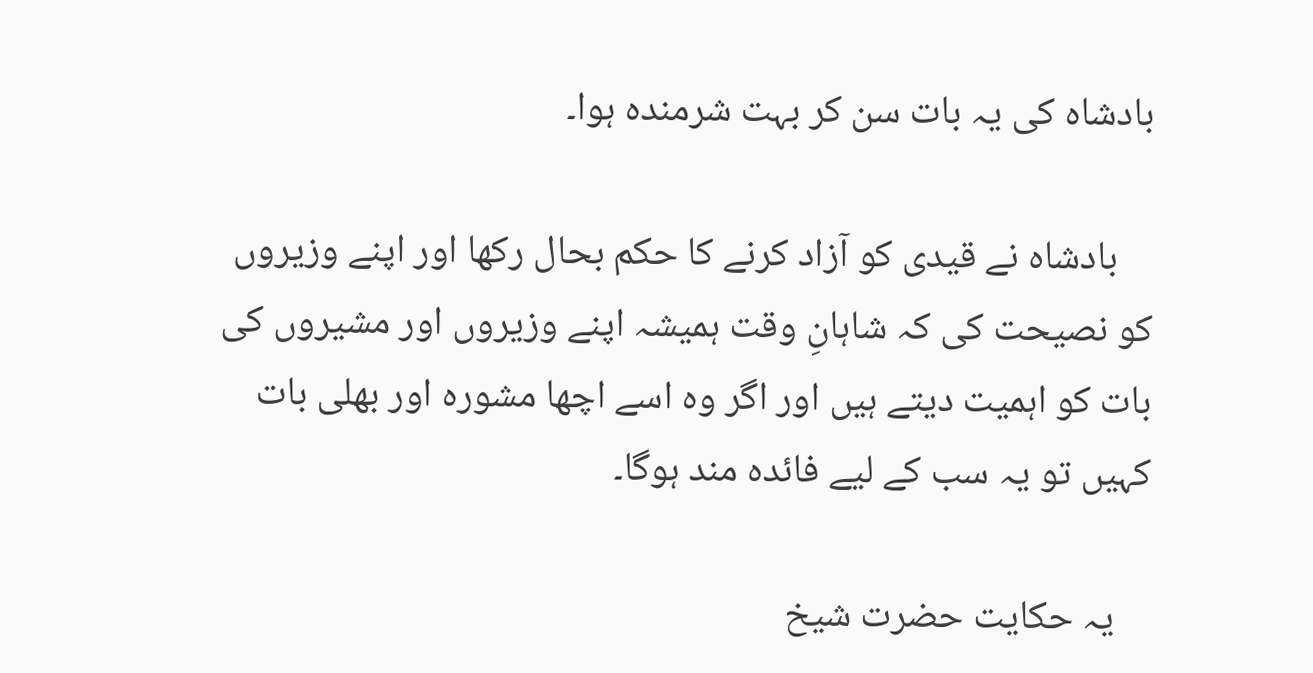بادشاہ کی یہ بات سن کر بہت شرمندہ ہوا۔

    بادشاہ نے قیدی کو آزاد کرنے کا حکم بحال رکھا اور اپنے وزیروں کو نصیحت کی کہ شاہانِ وقت ہمیشہ اپنے وزیروں اور مشیروں کی بات کو اہمیت دیتے ہیں اور اگر وہ اسے اچھا مشورہ اور بھلی بات کہیں‌ تو یہ سب کے لیے فائدہ مند ہوگا۔

    یہ حکایت حضرت شیخ‌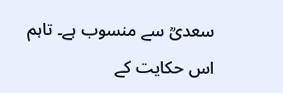سعدیؒ سے منسوب ہے۔ تاہم اس حکایت کے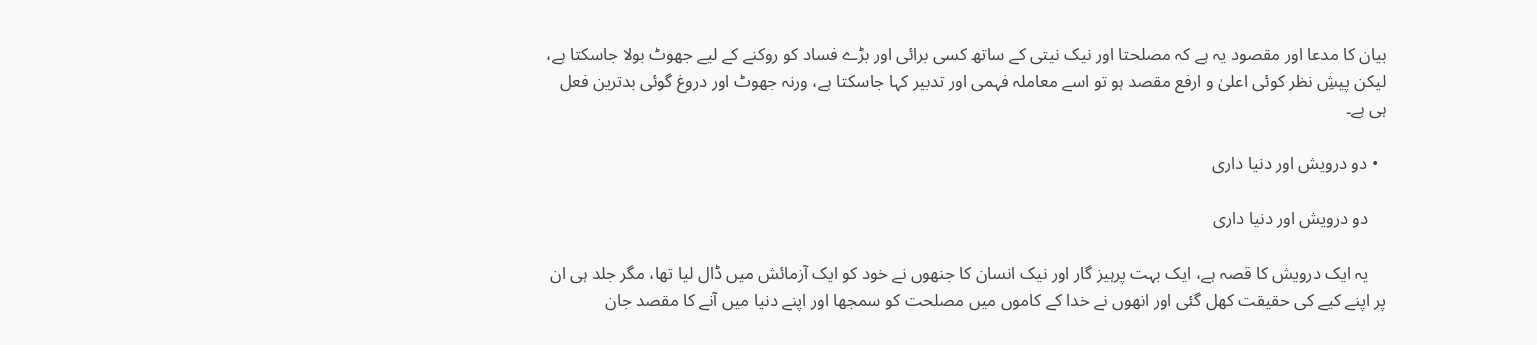بیان کا مدعا اور مقصود یہ ہے کہ مصلحتا اور نیک نیتی کے ساتھ کسی برائی اور بڑے فساد کو روکنے کے لیے جھوٹ بولا جاسکتا ہے، لیکن پیشِ نظر کوئی اعلیٰ و ارفع مقصد ہو تو اسے معاملہ فہمی اور تدبیر کہا جاسکتا ہے، ورنہ جھوٹ اور دروغ گوئی بدترین فعل ہی ہے۔

  • دو درویش اور دنیا داری

    دو درویش اور دنیا داری

    یہ ایک درویش کا قصہ ہے، ایک بہت پرہیز گار اور نیک انسان کا جنھوں نے خود کو ایک آزمائش میں‌ ڈال لیا تھا، مگر جلد ہی ان پر اپنے کیے کی حقیقت کھل گئی اور انھوں نے خدا کے کاموں میں مصلحت کو سمجھا اور اپنے دنیا میں آنے کا مقصد جان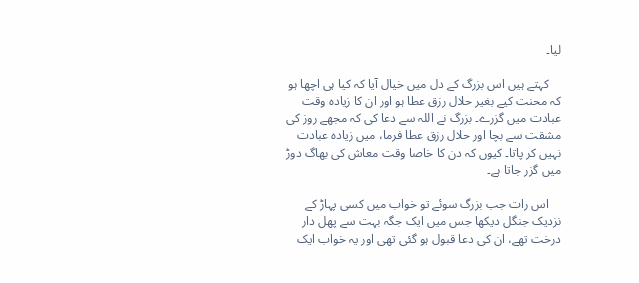لیا۔

    کہتے ہیں اس بزرگ کے دل میں خیال آیا کہ کیا ہی اچھا ہو کہ محنت کیے بغیر حلال رزق عطا ہو اور ان کا زیادہ وقت عبادت میں گزرے۔ بزرگ نے اللہ سے دعا کی کہ مجھے روز کی مشقت سے بچا اور حلال رزق عطا فرما، میں زیادہ عبادت نہیں کر پاتا۔ کیوں کہ دن کا خاصا وقت معاش کی بھاگ دوڑ میں‌ گزر جاتا ہے۔

    اس رات جب بزرگ سوئے تو خواب میں کسی پہاڑ کے نزدیک جنگل دیکھا جس میں ایک جگہ بہت سے پھل دار درخت تھے، ان کی دعا قبول ہو گئی تھی اور یہ خواب ایک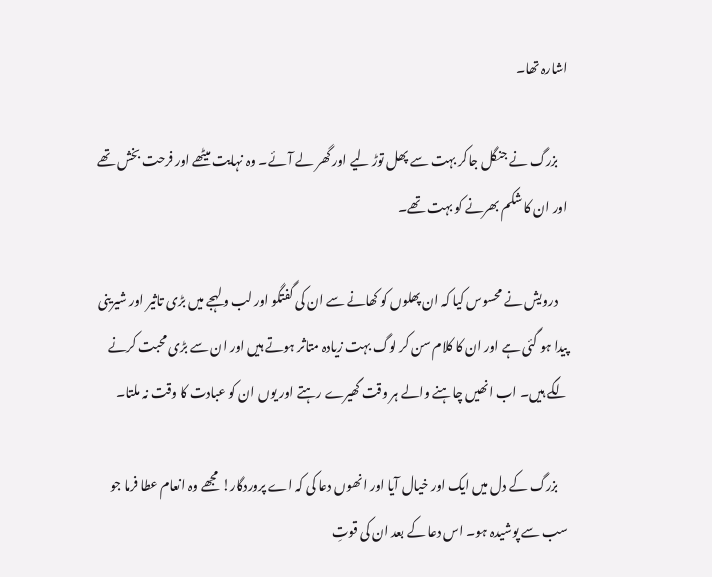اشارہ تھا۔

    بزرگ نے جنگل جاکر بہت سے پھل توڑ لیے اور گھر لے آئے۔ وہ نہایت میٹھے اور فرحت بخش تھے اور ان کا شکم بھرنے کو بہت تھے۔

    درویش نے محسوس کیا کہ ان پھلوں کو کھانے سے ان کی گفتگو اور لب و لہجے میں بڑی تاثیر اور شیرینی پیدا ہو گئی ہے اور ان کا کلام سن کر لوگ بہت زیادہ متاثر ہوتے ہیں‌ اور ان سے بڑی محبت کرنے لگے ہیں۔ اب انھیں چاہنے والے ہر وقت گھیرے رہتے اور یوں ان کو عبادت کا وقت نہ ملتا۔

    بزرگ کے دل میں ایک اور خیال آیا اور انھوں دعا کی کہ اے پروردگار! مجھے وہ انعام عطا فرما جو سب سے پوشیدہ ہو۔ اس دعا کے بعد ان کی قوتِ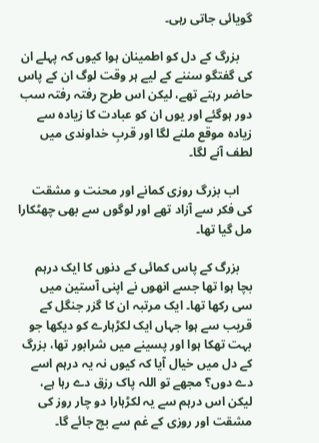گویائی جاتی رہی۔

    بزرگ کے دل کو اطمینان ہوا کیوں کہ پہلے ان کی گفتگو سننے کے لیے ہر وقت لوگ ان کے پاس حاضر رہتے تھے، لیکن اس طرح رفتہ رفتہ سب دور ہوگئے اور یوں ان کو عبادت کا زیادہ سے زیادہ موقع ملنے لگا اور قربِ خداوندی میں لطف آنے لگا۔

    اب بزرگ روزی کمانے اور محنت و مشقت کی فکر سے آزاد تھے اور لوگوں سے بھی چھٹکارا مل گیا تھا۔

    بزرگ کے پاس کمائی کے دنوں کا ایک درہم بچا ہوا تھا جسے انھوں نے اپنی آستین میں سی رکھا تھا۔ ایک مرتبہ ان کا گزر جنگل کے قریب سے ہوا جہاں ایک لکڑہارے کو دیکھا جو بہت تھکا ہوا اور پسینے میں شرابور تھا، بزرگ کے دل میں خیال آیا کہ کیوں نہ یہ درہم اسے دے دوں؟ مجھے تو اللہ پاک رزق دے رہا ہے، لیکن اس درہم سے یہ لکڑہارا دو چار روز کی مشقت اور روزی کے غم سے بچ جائے گا۔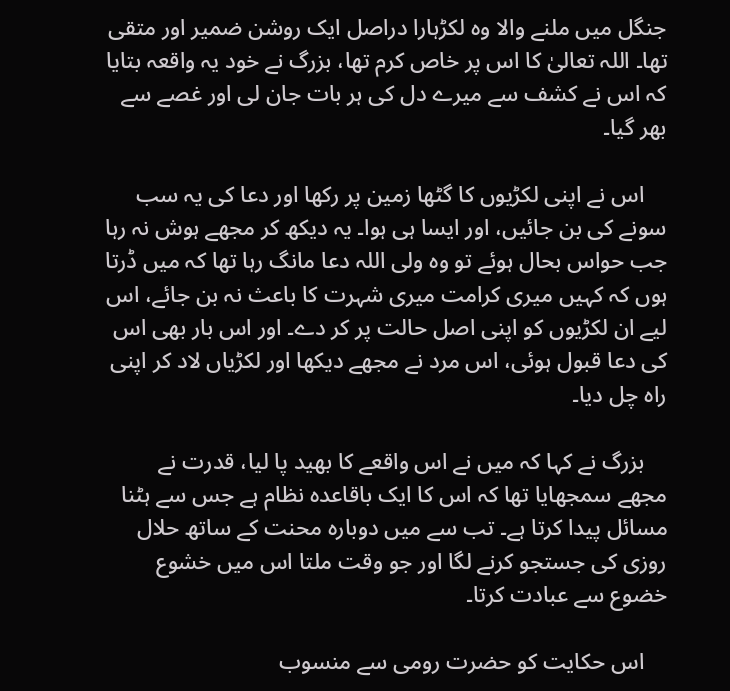جنگل میں ملنے والا وہ لکڑہارا دراصل ایک روشن ضمیر اور متقی تھا۔ اللہ تعالیٰ کا اس پر خاص کرم تھا، بزرگ نے خود یہ واقعہ بتایا کہ اس نے کشف سے میرے دل کی ہر بات جان لی اور غصے سے بھر گیا۔

    اس نے اپنی لکڑیوں کا گٹھا زمین پر رکھا اور دعا کی یہ سب سونے کی بن جائیں، اور ایسا ہی ہوا۔ یہ دیکھ کر مجھے ہوش نہ رہا جب حواس بحال ہوئے تو وہ ولی اللہ دعا مانگ رہا تھا کہ میں ڈرتا ہوں کہ کہیں میری کرامت میری شہرت کا باعث نہ بن جائے، اس لیے ان لکڑیوں کو اپنی اصل حالت پر کر دے۔ اور اس بار بھی اس کی دعا قبول ہوئی، اس مرد نے مجھے دیکھا اور لکڑیاں لاد کر اپنی راہ چل دیا۔

    بزرگ نے کہا کہ میں نے اس واقعے کا بھید پا لیا، قدرت نے مجھے سمجھایا تھا کہ اس کا ایک باقاعدہ نظام ہے جس سے ہٹنا مسائل پیدا کرتا ہے۔ تب سے میں دوبارہ محنت کے ساتھ حلال روزی کی جستجو کرنے لگا اور جو وقت ملتا اس میں خشوع خضوع سے عبادت کرتا۔

    اس حکایت کو حضرت رومی سے منسوب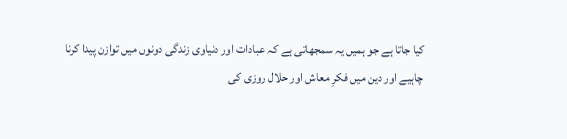کیا جاتا ہے جو ہمیں یہ سمجھاتی ہے کہ عبادات اور دنیاوی زندگی دونوں‌ میں توازن پیدا کرنا چاہیے اور دین میں فکرِ معاش اور حلال روزی کی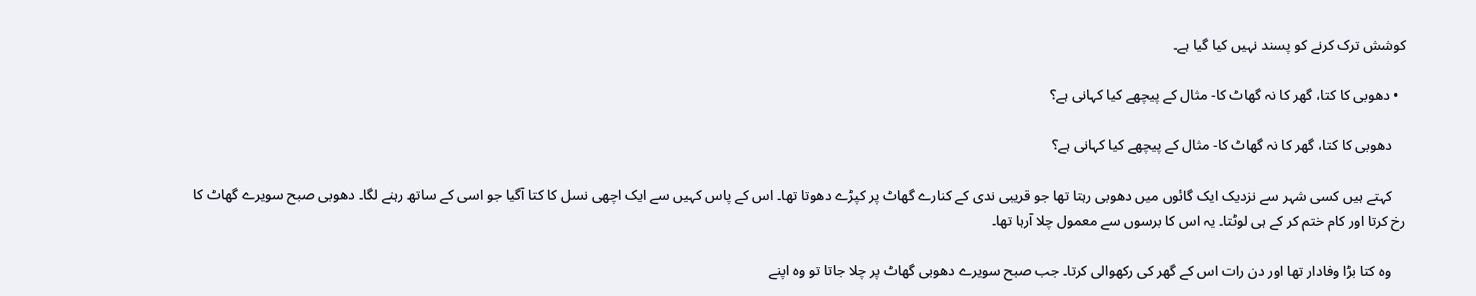کوشش ترک کرنے کو پسند نہیں‌ کیا گیا ہے۔

  • دھوبی کا کتا، گھر کا نہ گھاٹ کا- مثال کے پیچھے کیا کہانی ہے؟

    دھوبی کا کتا، گھر کا نہ گھاٹ کا- مثال کے پیچھے کیا کہانی ہے؟

    کہتے ہیں کسی شہر سے نزدیک ایک گائوں میں دھوبی رہتا تھا جو قریبی ندی کے کنارے گھاٹ پر کپڑے دھوتا تھا۔ اس کے پاس کہیں سے ایک اچھی نسل کا کتا آگیا جو اسی کے ساتھ رہنے لگا۔ دھوبی صبح سویرے گھاٹ کا رخ کرتا اور کام ختم کر کے ہی لوٹتا۔ یہ اس کا برسوں سے معمول چلا آرہا تھا۔

    وہ کتا بڑا وفادار تھا اور دن رات اس کے گھر کی رکھوالی کرتا۔ جب صبح سویرے دھوبی گھاٹ پر چلا جاتا تو وہ اپنے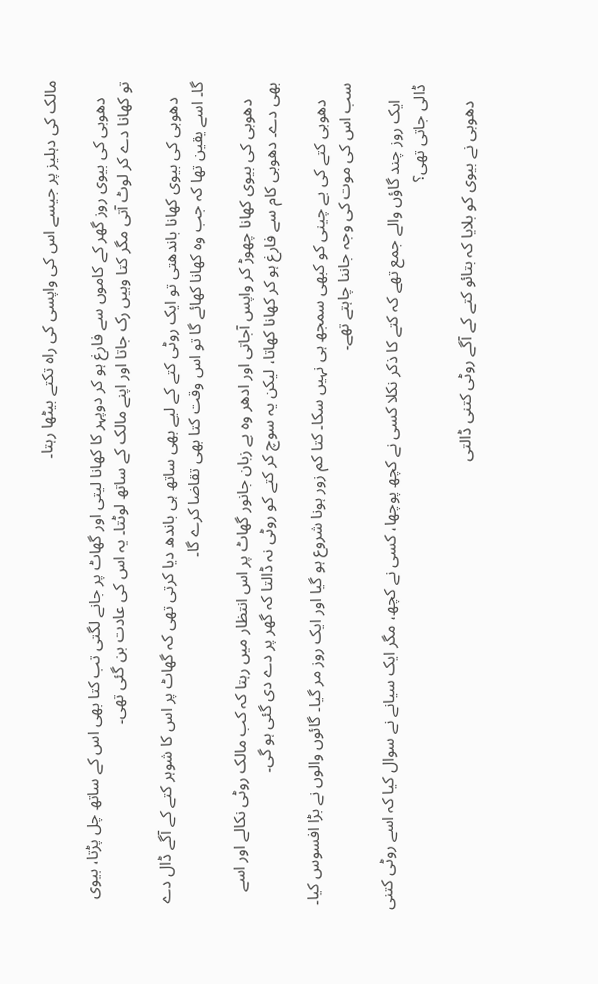مالک کی دہلیز پر جیسے اس کی واپسی کی راہ تکتے بیٹھا رہتا۔

    دھوبی کی بیوی روز گھر کے کاموں سے فارغ ہو کر دوپہر کا کھانا لیتی اور گھاٹ پر جانے لگتی تب کتا بھی اس کے ساتھ چل پڑتا، بیوی تو کھانا دے کر لوٹ آتی مگر کتا وہیں رک جاتا اور اپنے مالک کے ساتھ لوٹتا۔ یہ اس کی عادت بن گئی تھی۔

    دھوبی کی بیوی کھانا باندھتی تو ایک روٹی کتے کے لیے بھی ساتھ ہی باندھ دیا کرتی تھی کہ گھاٹ پر اس کا شوہر کتے کے آگے ڈال دے گا۔ اسے یقین تھا کہ جب وہ کھانا کھائے گا تو اس وقت کتا بھی تقاضا کرے گا۔

    دھوبی کی بیوی کھانا چھوڑ کر واپس آجاتی اور ادھر وہ بے زبان جانور گھاٹ پر اس انتظار میں رہتا کہ کب مالک روٹی نکالے اور اسے بھی دے۔ دھوبی کام سے فارغ ہو کر کھانا کھاتا، لیکن یہ سوچ کر کتے کو روٹی نہ ڈالتا کہ گھر پر دے دی گئی ہو گی۔

    دھوبی کتے کی بے چینی کو کبھی سمجھ ہی نہیں سکا۔ کتا کم زور ہونا شروع ہو گیا اور ایک روز مر گیا۔ گائوں والوں نے بڑا افسوس کیا۔ سب اس کی موت کی وجہ جاننا چاہتے تھے۔

    ایک روز چند گاؤں والے جمع تھے کہ کتے کا ذکر نکلا کسی نے کچھ پوچھا، کسی نے کچھ، مگر ایک سیانے نے سوال کیا کہ اسے روٹی کتنی ڈالی جاتی تھی؟

    دھوبی نے بیوی کو بلایا کہ بتائو کتے کے آگے روٹی کتنی ڈالتی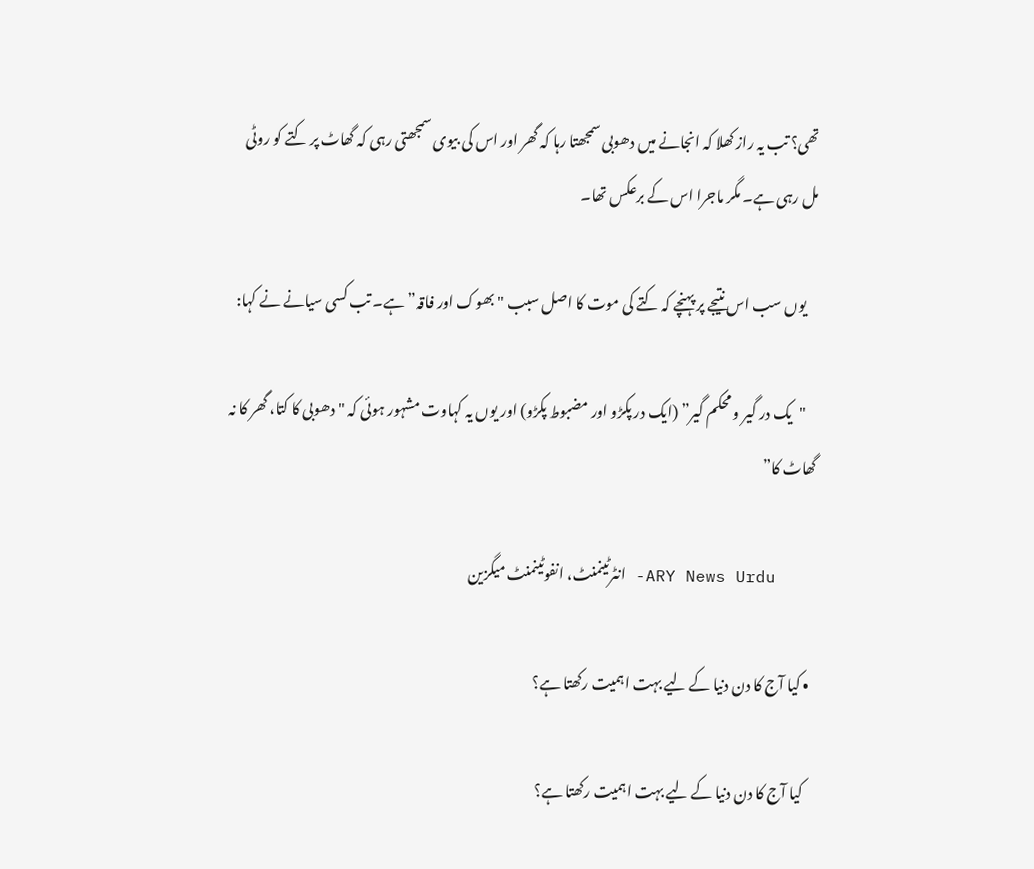تھی؟ تب یہ راز کھلا کہ انجانے میں دھوبی سمجھتا رہا کہ گھر اور اس کی بیوی سمجھتی رہی کہ گھاٹ پر کتے کو روٹی مل رہی ہے۔ مگر ماجرا اس کے برعکس تھا۔

    یوں سب اس نتیجے پر پہنچے کہ کتے کی موت کا اصل سبب "بھوک اور فاقہ” ہے۔ تب کسی سیانے نے کہا:

    "یک در گیر و محکم گیر” (ایک در پکڑو اور مضبوط پکڑو) اور یوں یہ کہاوت مشہور ہوئی کہ "دھوبی کا کتا، گھر کا نہ گھاٹ کا”

    ARY News Urdu- انٹرٹینمنٹ، انفوٹینمنٹ میگزین

  • کیا آج کا دن دنیا کے لیے بہت اہمیت رکھتا ہے؟

    کیا آج کا دن دنیا کے لیے بہت اہمیت رکھتا ہے؟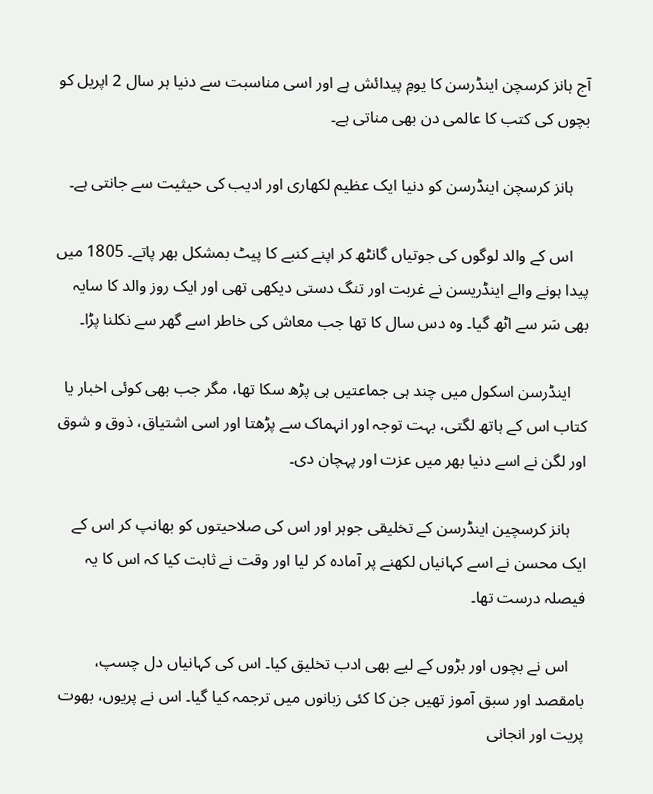آج ہانز کرسچن اینڈرسن کا یومِ پیدائش ہے اور اسی مناسبت سے دنیا ہر سال 2 اپریل کو بچوں کی کتب کا عالمی دن بھی مناتی ہے۔

    ہانز کرسچن اینڈرسن کو دنیا ایک عظیم لکھاری اور ادیب کی حیثیت سے جانتی ہے۔

    اس کے والد لوگوں کی جوتیاں گانٹھ کر اپنے کنبے کا پیٹ بمشکل بھر پاتے۔ 1805 میں پیدا ہونے والے اینڈریسن نے غربت اور تنگ دستی دیکھی تھی اور ایک روز والد کا سایہ بھی سَر سے اٹھ گیا۔ وہ دس سال کا تھا جب معاش کی خاطر اسے گھر سے نکلنا پڑا۔

    اینڈرسن اسکول میں چند ہی جماعتیں ہی پڑھ سکا تھا، مگر جب بھی کوئی اخبار یا کتاب اس کے ہاتھ لگتی، بہت توجہ اور انہماک سے پڑھتا اور اسی اشتیاق، ذوق و شوق اور لگن نے اسے دنیا بھر میں عزت اور پہچان دی۔

    ہانز کرسچین اینڈرسن کے تخلیقی جوہر اور اس کی صلاحیتوں کو بھانپ کر اس کے ایک محسن نے اسے کہانیاں لکھنے پر آمادہ کر لیا اور وقت نے ثابت کیا کہ اس کا یہ فیصلہ درست تھا۔

    اس نے بچوں اور بڑوں کے لیے بھی ادب تخلیق کیا۔ اس کی کہانیاں دل چسپ، بامقصد اور سبق آموز تھیں جن کا کئی زبانوں میں ترجمہ کیا گیا۔ اس نے پریوں، بھوت پریت اور انجانی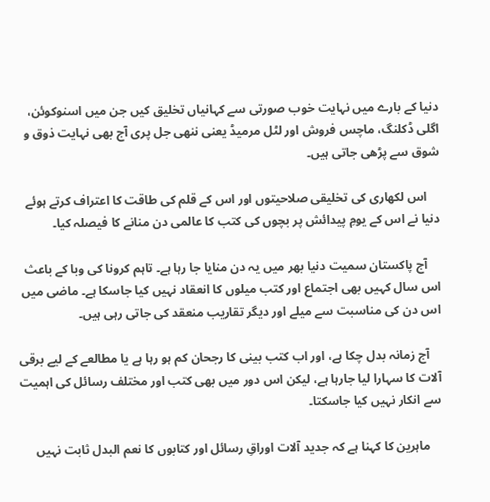دنیا کے بارے میں‌ نہایت خوب صورتی سے کہانیاں تخلیق کیں جن میں اسنوکوئن، اگلی ڈکلنگ، ماچس فروش اور لٹل مرمیڈ یعنی ننھی جل پری آج بھی نہایت ذوق و شوق سے پڑھی جاتی ہیں۔

    اس لکھاری کی تخلیقی صلاحیتوں اور اس کے قلم کی طاقت کا اعتراف کرتے ہوئے دنیا نے اس کے یومِ پیدائش پر بچوں کی کتب کا عالمی دن منانے کا فیصلہ کیا۔

    آج پاکستان سمیت دنیا بھر میں یہ دن منایا جا رہا ہے۔ تاہم کرونا کی وبا کے باعث اس سال کہیں بھی اجتماع اور کتب میلوں کا انعقاد نہیں‌ کیا جاسکا ہے۔ ماضی میں اس دن کی مناسبت سے میلے اور دیگر تقاریب منعقد کی جاتی رہی ہیں۔

    آج زمانہ بدل چکا ہے، اور اب کتب بینی کا رجحان کم ہو رہا ہے یا مطالعے کے لیے برقی آلات کا سہارا لیا جارہا ہے، لیکن اس دور میں بھی کتب اور مختلف رسائل کی اہمیت سے انکار نہیں کیا جاسکتا۔

    ماہرین کا کہنا ہے کہ جدید آلات اوراقِ رسائل اور کتابوں کا نعم البدل ثابت نہیں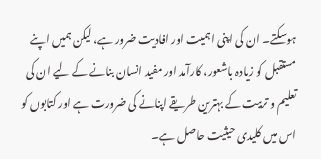ہوسکتے۔ ان کی اپنی اہمیت اور افادیت ضرور ہے، لیکن ہمیں اپنے مستقبل کو زیادہ باشعور، کارآمد اور مفید انسان بنانے کے لیے ان کی تعلیم و تربیت کے بہترین طریقے اپنانے کی ضرورت ہے اور کتابوں کو اس میں کلیدی حیثیت حاصل ہے۔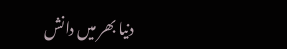دنیا بھر میں دانش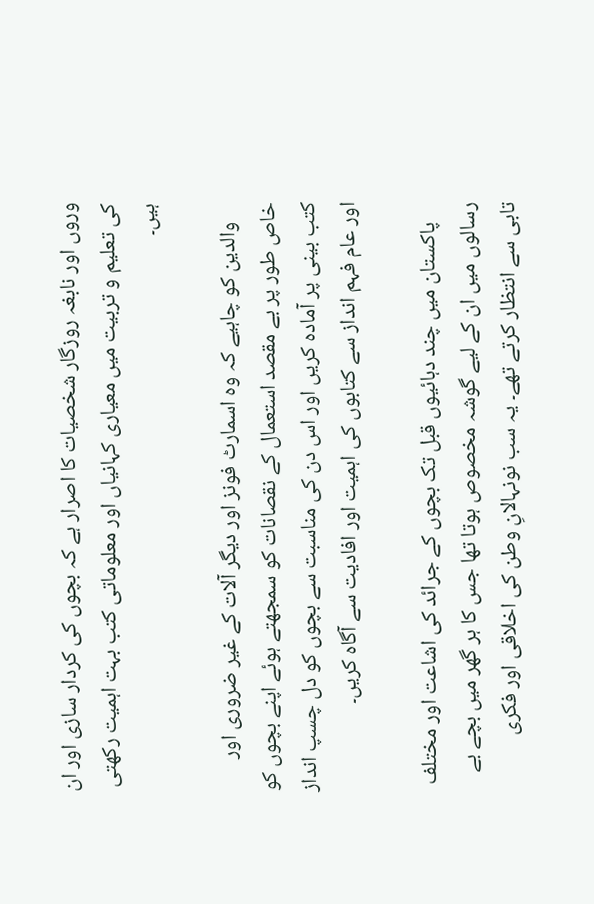وروں اور نابغہ روزگار شخصیات کا اصرار ہے کہ بچوں کی کردار سازی اور ان کی تعلیم و تربیت میں معیاری کہانیاں اور معلوماتی کتب بہت اہمیت رکھتی ہیں۔

    والدین کو چاہیے کہ وہ اسمارٹ فونز اور دیگر آلات کے غیر ضروری اور خاص طور پر بے مقصد استعمال کے نقصانات کو سمجھتے ہوئے اپنے بچوں کو کتب بینی پر آمادہ کریں اور اس دن کی مناسبت سے بچوں کو دل چسپ انداز اور عام فہم انداز سے کتابوں کی اہمیت اور افادیت سے آگاہ کریں۔

    پاکستان میں چند دہائیوں قبل تک بچوں کے جرائد کی اشاعت اور مختلف رسالوں میں ان کے لیے گوشہ مخصوص ہوتا تھا جس کا ہر گھر میں‌ بچے بے تابی سے انتظار کرتے تھے۔ یہ سب نونہالانِ وطن کی اخلاقی اور فکری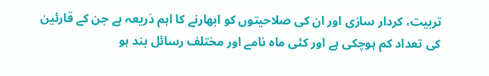تربیت، کردار سازی اور ان کی صلاحیتوں کو ابھارنے کا اہم ذریعہ ہے جن کے قارئین کی تعداد کم ہوچکی ہے اور کئی ماہ نامے اور مختلف رسائل بند ہو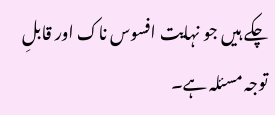چکے ہیں جو نہایت افسوس ناک اور قابلِ توجہ مسئلہ ہے۔